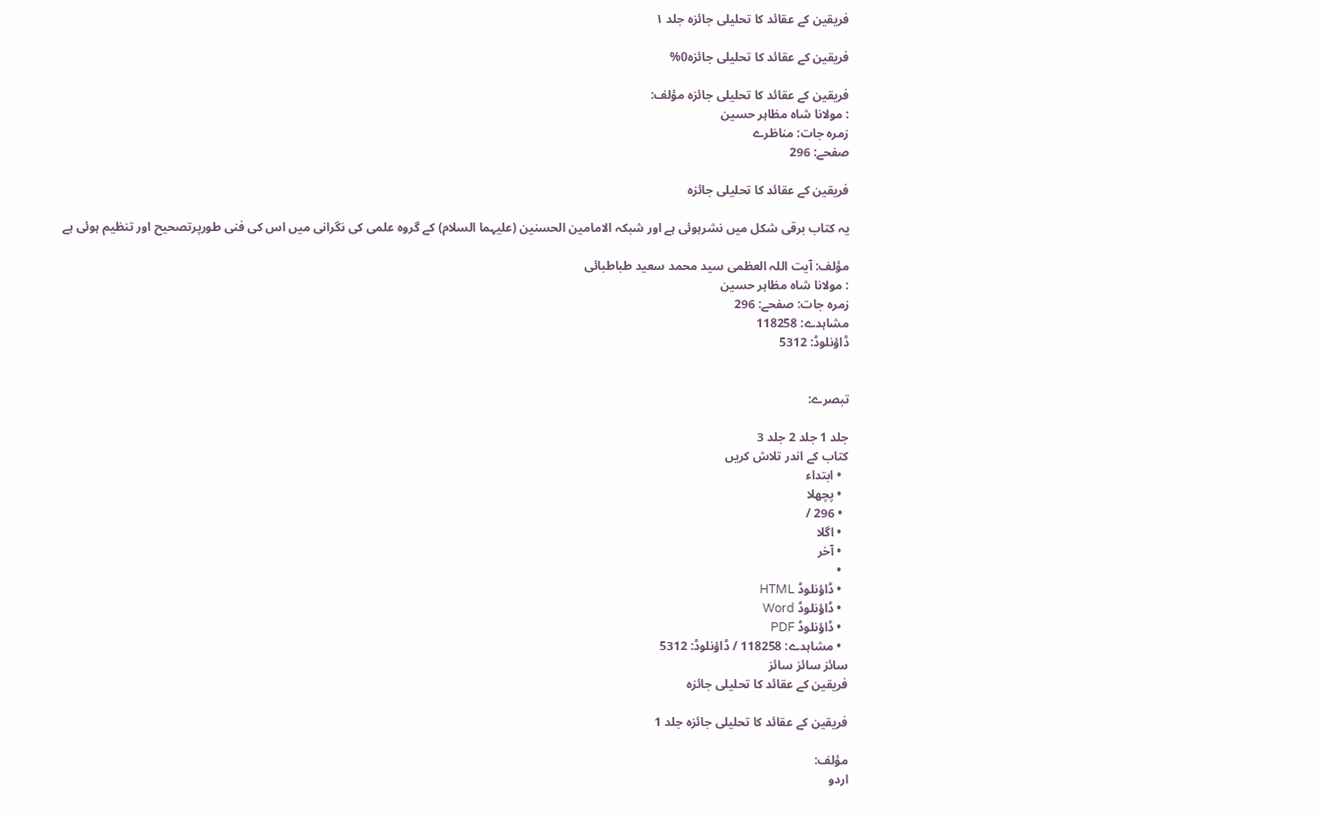فریقین کے عقائد کا تحلیلی جائزہ جلد ۱

فریقین کے عقائد کا تحلیلی جائزہ0%

فریقین کے عقائد کا تحلیلی جائزہ مؤلف:
: مولانا شاہ مظاہر حسین
زمرہ جات: مناظرے
صفحے: 296

فریقین کے عقائد کا تحلیلی جائزہ

یہ کتاب برقی شکل میں نشرہوئی ہے اور شبکہ الامامین الحسنین (علیہما السلام) کے گروہ علمی کی نگرانی میں اس کی فنی طورپرتصحیح اور تنظیم ہوئی ہے

مؤلف: آیت اللہ العظمی سید محمد سعید طباطبائی
: مولانا شاہ مظاہر حسین
زمرہ جات: صفحے: 296
مشاہدے: 118258
ڈاؤنلوڈ: 5312


تبصرے:

جلد 1 جلد 2 جلد 3
کتاب کے اندر تلاش کریں
  • ابتداء
  • پچھلا
  • 296 /
  • اگلا
  • آخر
  •
  • ڈاؤنلوڈ HTML
  • ڈاؤنلوڈ Word
  • ڈاؤنلوڈ PDF
  • مشاہدے: 118258 / ڈاؤنلوڈ: 5312
سائز سائز سائز
فریقین کے عقائد کا تحلیلی جائزہ

فریقین کے عقائد کا تحلیلی جائزہ جلد 1

مؤلف:
اردو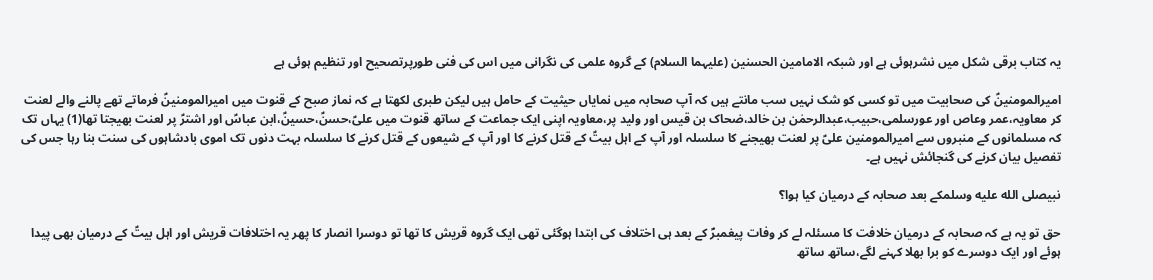یہ کتاب برقی شکل میں نشرہوئی ہے اور شبکہ الامامین الحسنین (علیہما السلام) کے گروہ علمی کی نگرانی میں اس کی فنی طورپرتصحیح اور تنظیم ہوئی ہے

امیرالمومنینؑ کی صحابیت میں تو کسی کو شک نہیں سب مانتے ہیں کہ آپ صحابہ میں نمایاں حیثیت کے حامل ہیں لیکن طبری لکھتا ہے کہ نماز صبح کے قنوت میں امیرالمومنینؑ فرماتے تھے پالنے والے لعنت کر معاویہ،عمر وعاص اور عورسلمی،حبیب،عبدالرحمٰن بن خالد،ضحاک بن قیس اور ولید پر،معاویہ اپنی ایک جماعت کے ساتھ قنوت میں علیؑ،حسنؑ،حسینؑ،ابن عباسؑ اور اشترؑ پر لعنت بھیجتا تھا(1) یہاں تک کہ مسلمانوں کے منبروں سے امیرالمومنین علیؑ پر لعنت بھیجنے کا سلسلہ اور آپ کے اہل بیتؑ کے قتل کرنے کا اور آپ کے شیعوں کے قتل کرنے کا سلسلہ بہت دنوں تک اموی بادشاہوں کی سنت بنا رہا جس کی تفصیل بیان کرنے کی گنجائش نہیں ہے۔

نبیصلى الله عليه وسلمکے بعد صحابہ کے درمیان کیا ہوا؟

حق تو یہ ہے کہ صحابہ کے درمیان خلافت کا مسئلہ لے کر وفات پیغمبرؐ کے بعد ہی اختلاف کی ابتدا ہوگئی تھی ایک گروہ قریش کا تھا تو دوسرا انصار کا پھر یہ اختلافات قریش اور اہل بیتؑ کے درمیان بھی پیدا ہوئے اور ایک دوسرے کو برا بھلا کہنے لگے،ساتھ ساتھ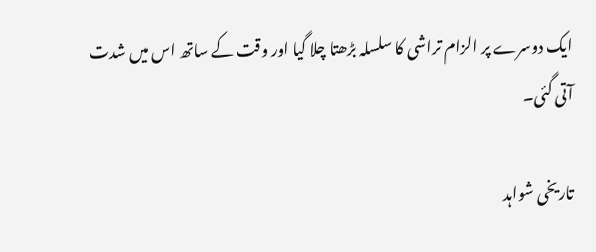ایک دوسرے پر الزام تراشی کا سلسلہ بڑھتا چلا گیا اور وقت کے ساتھ اس میں شدت آتی گئی۔

تاریخی شواہد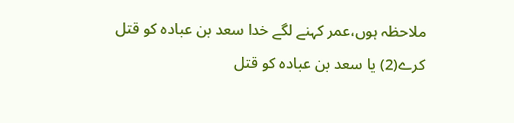ملاحظہ ہوں،عمر کہنے لگے خدا سعد بن عبادہ کو قتل کرے(2) یا سعد بن عبادہ کو قتل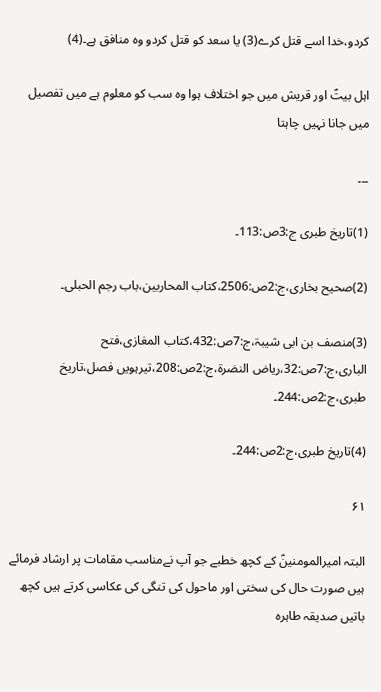کردو،خدا اسے قتل کرے(3) یا سعد کو قتل کردو وہ منافق ہے۔(4)

اہل بیتؑ اور قریش میں جو اختلاف ہوا وہ سب کو معلوم ہے میں تفصیل میں جانا نہیں چاہتا

۔۔۔

(1)تاریخ طبری ج:3ص:113۔

(2)صحیح بخاری،ج:2ص:2506،کتاب المحاربین،باب رجم الحبلی۔

(3)منصف بن ابی شیبۃ،ج:7ص:432،کتاب المغازی،فتح الباری،ج:7ص:32،ریاض النضرۃ،ج:2ص:208،تیرہویں فصل،تاریخ طبری،ج:2ص:244۔

(4)تاریخ طبری،ج:2ص:244۔

۶۱

البتہ امیرالمومنینؑ کے کچھ خطبے جو آپ نےمناسب مقامات پر ارشاد فرمائے ہیں صورت حال کی سختی اور ماحول کی تنگی کی عکاسی کرتے ہیں کچھ باتیں صدیقہ طاہرہ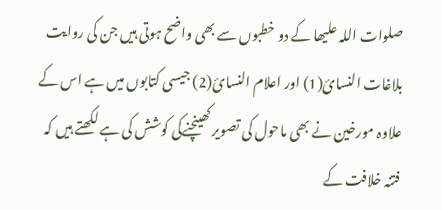صلوات اللہ علیھا کے دو خطبوں سے بھی واضح ہوتی ہیں جن کی روایت بلاغات النسائ(1) اور اعلام النسائ(2) جیسی کتابوں میں ہے اس کے علاوہ مورخین نے بھی ماحول کی تصویر کھینچنےکی کوشش کی ہے لکھتے ہیں کہ فتنہ خلافت کے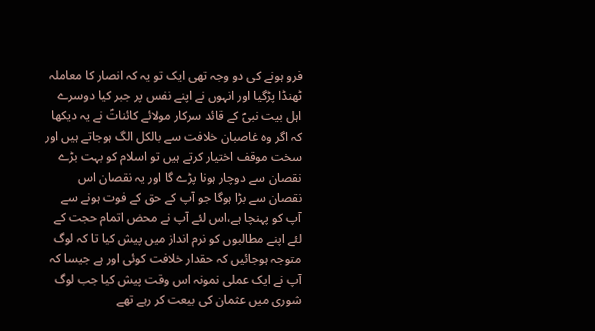فرو ہونے کی دو وجہ تھی ایک تو یہ کہ انصار کا معاملہ ٹھنڈا پڑگیا اور انہوں نے اپنے نفس پر جبر کیا دوسرے اہل بیت نبیؐ کے قائد سرکار مولائے کائناتؑ نے یہ دیکھا کہ اگر وہ غاصبان خلافت سے بالکل الگ ہوجاتے ہیں اور سخت موقف اختیار کرتے ہیں تو اسلام کو بہت بڑے نقصان سے دوچار ہونا پڑے گا اور یہ نقصان اس نقصان سے بڑا ہوگا جو آپ کے حق کے فوت ہونے سے آپ کو پہنچا ہے،اس لئے آپ نے محض اتمام حجت کے لئے اپنے مطالبوں کو نرم انداز میں پیش کیا تا کہ لوگ متوجہ ہوجائیں کہ حقدار خلافت کوئی اور ہے جیسا کہ آپ نے ایک عملی نمونہ اس وقت پیش کیا جب لوگ شوری میں عثمان کی بیعت کر رہے تھے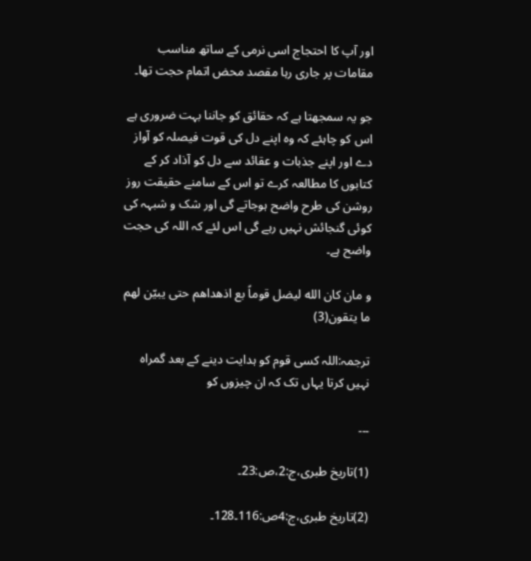اور آپ کا احتجاج اسی نرمی کے ساتھ مناسب مقامات پر جاری رہا مقصد محض اتمام حجت تھا۔

جو یہ سمجھتا ہے کہ حقائق کو جاننا بہت ضروری ہے اس کو چاہئے کہ وہ اپنے دل کی قوت فیصلہ کو آواز دے اور اپنے جذبات و عقائد سے دل کو آذاد کر کے کتابوں کا مطالعہ کرے تو اس کے سامنے حقیقت روز روشن کی طرح واضح ہوجاتے گی اور شک و شبہہ کی کوئی گنجائش نہیں رہے گی اس لئے کہ اللہ کی حجت واضح ہے۔

و مان کان الله لیضل قوماً بع اذهداهم حتی یبیّن لهم ما یتقون(3)

ترجمہ:اللہ کسی قوم کو ہدایت دینے کے بعد گمراہ نہیں کرتا یہاں تک کہ ان چیزوں کو

۔۔۔

(1)تاریخ طبری،ج:2،ص:23۔

(2)تاریخ طبری،ج:4ص:116۔128۔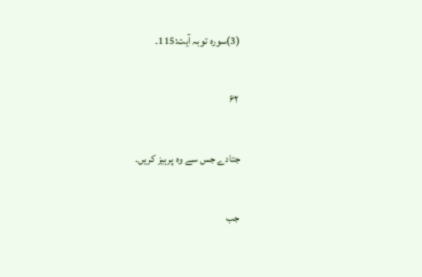(3)سورہ توبہ آیت:115۔

۶۲

جتادے جس سے وہ پرہیز کریں۔

جب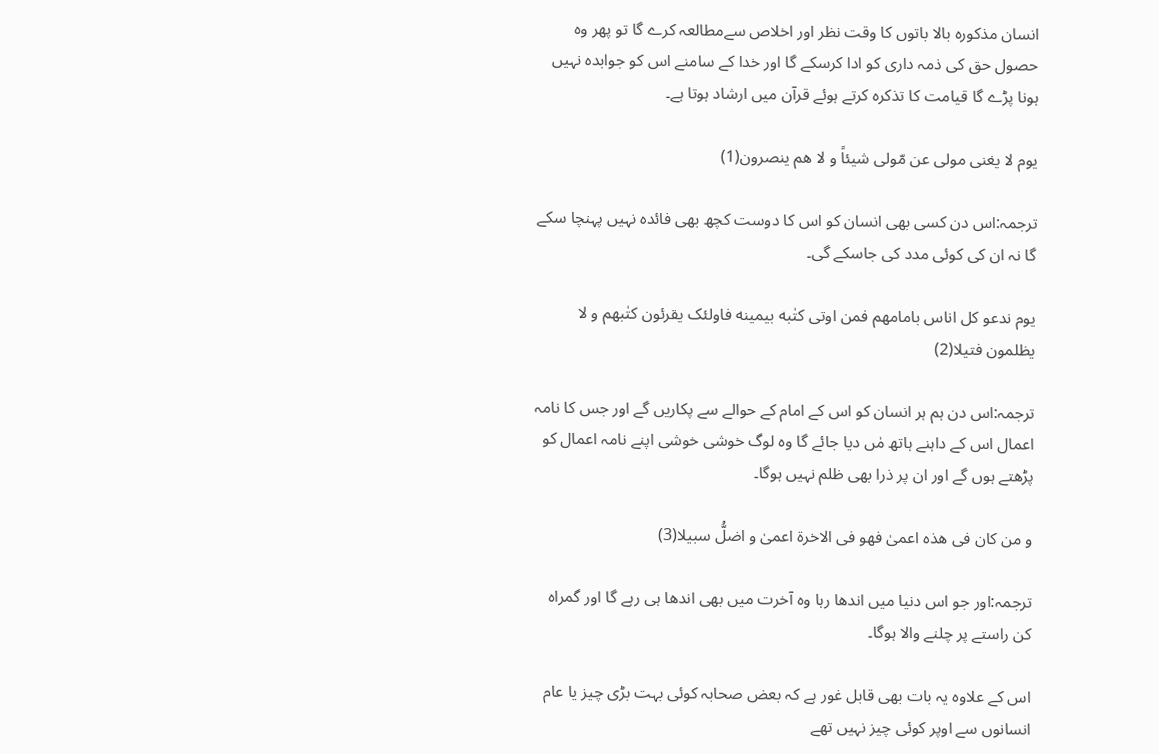انسان مذکورہ بالا باتوں کا وقت نظر اور اخلاص سےمطالعہ کرے گا تو پھر وہ حصول حق کی ذمہ داری کو ادا کرسکے گا اور خدا کے سامنے اس کو جوابدہ نہیں ہونا پڑے گا قیامت کا تذکرہ کرتے ہوئے قرآن میں ارشاد ہوتا ہے۔

یوم لا یغنی مولی عن مّولی شیئاً و لا هم ینصرون(1)

ترجمہ:اس دن کسی بھی انسان کو اس کا دوست کچھ بھی فائدہ نہیں پہنچا سکے گا نہ ان کی کوئی مدد کی جاسکے گی۔

یوم ندعو کل اناس بامامهم فمن اوتی کتٰبه بیمینه فاولئک یقرئون کتٰبهم و لا یظلمون فتیلا(2)

ترجمہ:اس دن ہم ہر انسان کو اس کے امام کے حوالے سے پکاریں گے اور جس کا نامہ اعمال اس کے داہنے ہاتھ مٰں دیا جائے گا وہ لوگ خوشی خوشی اپنے نامہ اعمال کو پڑھتے ہوں گے اور ان پر ذرا بھی ظلم نہیں ہوگا۔

و من کان فی هذه اعمیٰ فهو فی الاخرة اعمیٰ و اضلُّ سبیلا(3)

ترجمہ:اور جو اس دنیا میں اندھا رہا وہ آخرت میں بھی اندھا ہی رہے گا اور گمراہ کن راستے پر چلنے والا ہوگا۔

اس کے علاوہ یہ بات بھی قابل غور ہے کہ بعض صحابہ کوئی بہت بڑی چیز یا عام انسانوں سے اوپر کوئی چیز نہیں تھے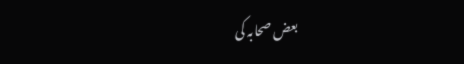بعض صحابہ کی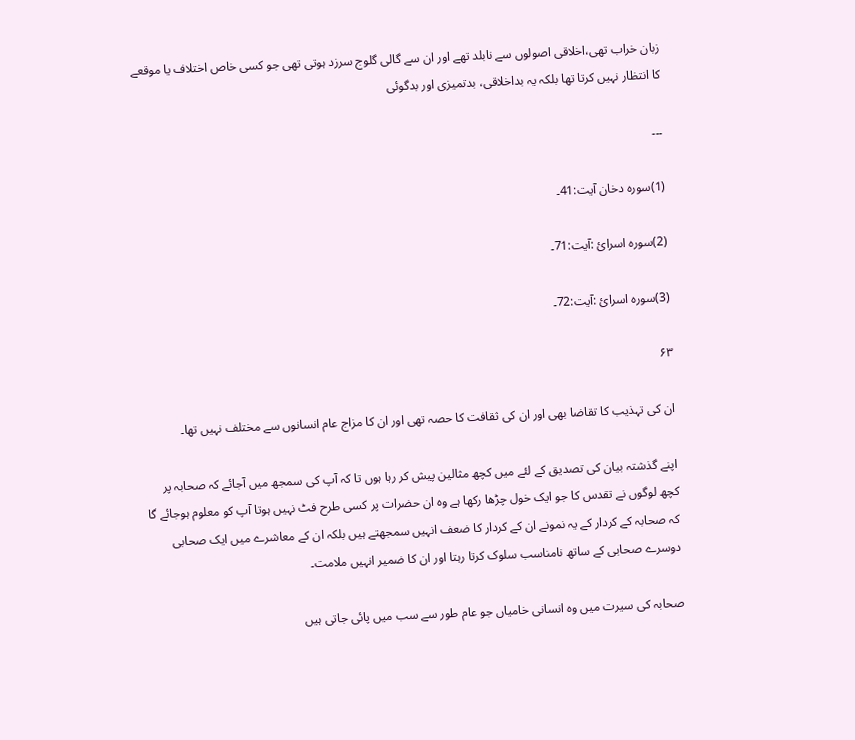زبان خراب تھی،اخلاقی اصولوں سے نابلد تھے اور ان سے گالی گلوج سرزد ہوتی تھی جو کسی خاص اختلاف یا موقعے کا انتظار نہیں کرتا تھا بلکہ یہ بداخلاقی، بدتمیزی اور بدگوئی

۔۔۔

(1)سورہ دخان آیت:41۔

(2)سورہ اسرائ :آیت:71۔

(3)سورہ اسرائ :آیت:72۔

۶۳

ان کی تہذیب کا تقاضا بھی اور ان کی ثقافت کا حصہ تھی اور ان کا مزاج عام انسانوں سے مختلف نہیں تھا۔

اپنے گذشتہ بیان کی تصدیق کے لئے میں کچھ مثالین پیش کر رہا ہوں تا کہ آپ کی سمجھ میں آجائے کہ صحابہ پر کچھ لوگوں نے تقدس کا جو ایک خول چڑھا رکھا ہے وہ ان حضرات پر کسی طرح فٹ نہیں ہوتا آپ کو معلوم ہوجائے گا کہ صحابہ کے کردار کے یہ نمونے ان کے کردار کا ضعف انہیں سمجھتے ہیں بلکہ ان کے معاشرے میں ایک صحابی دوسرے صحابی کے ساتھ نامناسب سلوک کرتا رہتا اور ان کا ضمیر انہیں ملامت۔

صحابہ کی سیرت میں وہ انسانی خامیاں جو عام طور سے سب میں پائی جاتی ہیں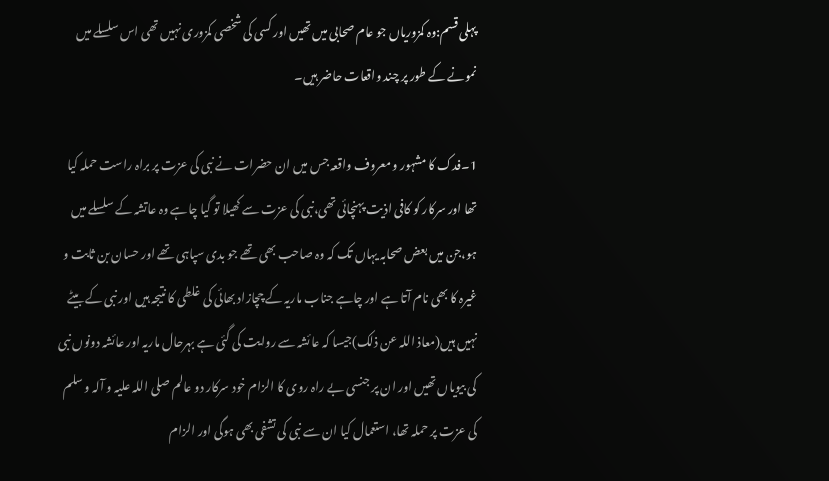پہلی قسم:وہ کمزوریاں جو عام صحابی میں تھیں اور کسی کی شخصی کمزوری نہیں تھی اس سلسلے میں نمونے کے طور پر چند واقعات حاضر ہیں۔

1۔فدک کا مشہور و معروف واقعہ جس میں ان حضرات نے نبی کی عزت پر براہ راست حملہ کیا تھا اور سرکار کو کافی اذیت پہنچائی تھی،نبی کی عزت سے کھیلا تو گیا چاہے وہ عاتشہ کے سلسلے میں ہو،جن میں بعض صحابہ یہاں تک کہ وہ صاحب بھی تھے جو بدی سپاہی تھے اور حسان بن ثابت و غیرہ کا بھی نام آتا ہے اور چاہے جناب ماریہ کے چچازاد بھائی کی غلطی کا نتیجہ ہیں اور نبی کے بیٹے نہیں ہیں(معاذ اللہ عن ذلک)جیسا کہ عائشہ سے روایت کی گئی ہے بہرحال ماریہ اور عائشہ دونوں نبی کی بیویاں تھیں اور ان پر جنسی بے راہ روی کا الزام خود سرکار دو عالم صلی اللہ علیہ و آلہ و سلم کی عزت پر حملہ تھا، استعمال کیا ان سے نبی کی تشفی بھی ہوگی اور الزام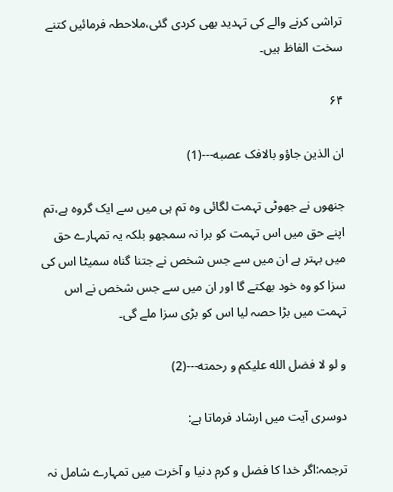تراشی کرنے والے کی تہدید بھی کردی گئی،ملاحطہ فرمائیں کتنے سخت الفاظ ہیں۔

۶۴

ان الذین جاؤو بالافک عصبه---(1)

جنھوں نے جھوٹی تہمت لگائی وہ تم ہی میں سے ایک گروہ ہے،تم اپنے حق میں اس تہمت کو برا نہ سمجھو بلکہ یہ تمہارے حق میں بہتر ہے ان میں سے جس شخص نے جتنا گناہ سمیٹا اس کی سزا کو وہ خود بھکتے گا اور ان میں سے جس شخص نے اس تہمت میں بڑا حصہ لیا اس کو بڑی سزا ملے گی۔

و لو لا فضل الله علیکم و رحمته---(2)

دوسری آیت میں ارشاد فرماتا ہے:

ترجمہ:اگر خدا کا فضل و کرم دنیا و آخرت میں تمہارے شامل نہ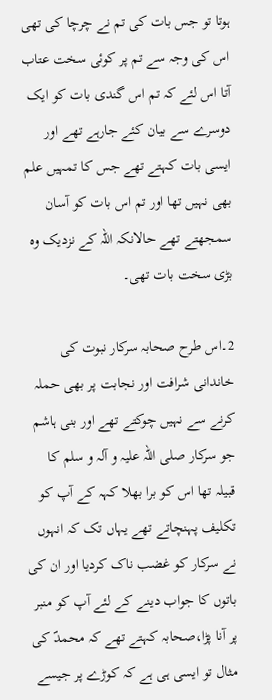ہوتا تو جس بات کی تم نے چرچا کی تھی اس کی وجہ سے تم پر کوئی سخت عتاب آتا اس لئے کہ تم اس گندی بات کو ایک دوسرے سے بیان کئے جارہے تھے اور ایسی بات کہتے تھے جس کا تمہیں علم بھی نہیں تھا اور تم اس بات کو آسان سمجھتے تھے حالانکہ اللہ کے نزدیک وہ بڑی سخت بات تھی۔

2۔اس طرح صحابہ سرکار نبوت کی خاندانی شرافت اور نجابت پر بھی حملہ کرنے سے نہیں چوکتے تھے اور بنی ہاشم جو سرکار صلی اللہ علیہ و آلہ و سلم کا قبیلہ تھا اس کو برا بھلا کہہ کے آپ کو تکلیف پہنچاتے تھے یہاں تک کہ انہوں نے سرکار کو غضب ناک کردیا اور ان کی باتوں کا جواب دینے کے لئے آپ کو منبر پر آنا پڑا،صحابہ کہتے تھے کہ محمدؐ کی مثال تو ایسی ہی ہے کہ کوڑے پر جیسے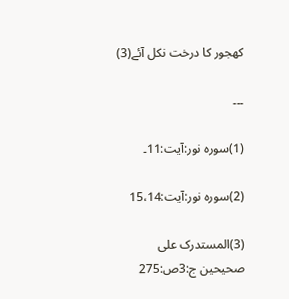کھجور کا درخت نکل آئے(3)

۔۔۔

(1)سورہ نور:آیت:11۔

(2)سورہ نور:آیت:15،14

(3)المستدرک علی صحیحین ج:3ص:275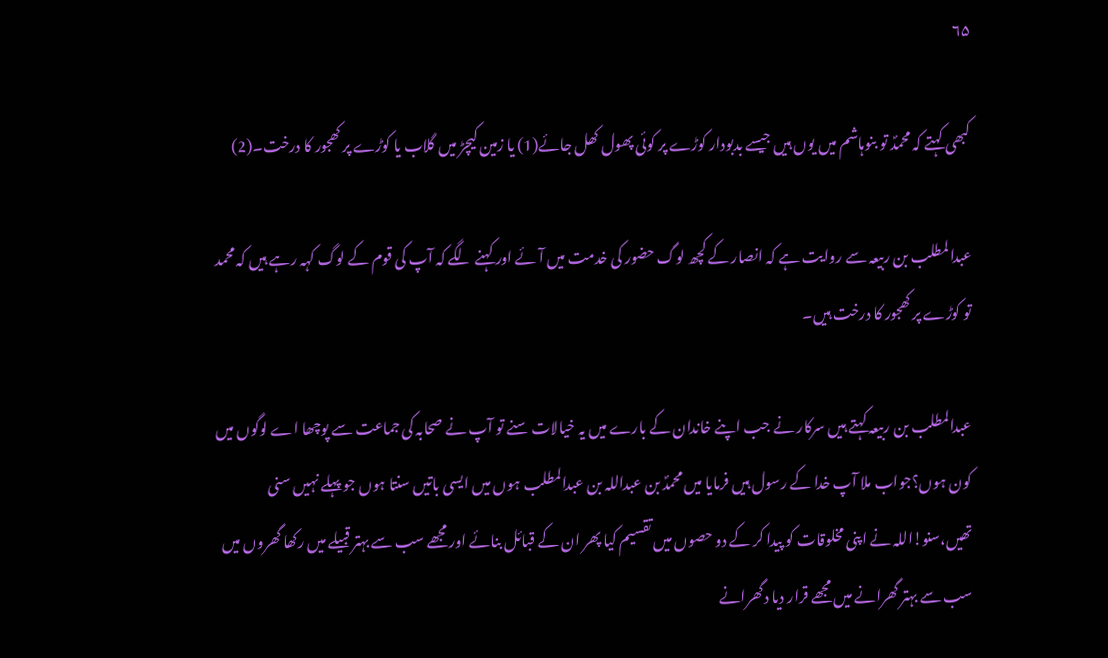۶۵

کبھی کہتے کہ محمدؐ تو بنوہاشم میں یوں ہیں جیسے بدبودار کوڑے پر کوئی پھول کھل جائے(1) یا زمین کیچڑ میں گلاب یا کوڑے پر کھجور کا درخت۔(2)

عبدالمطلب بن ربیعہ سے روایت ہے کہ انصار کے کچھ لوگ حضور کی خدمت میں آئے اور کہنے لگے کہ آپ کی قوم کے لوگ کہہ رہے ہیں کہ محمد تو کوڑے پر کھجور کا درخت ہیں۔

عبدالمطلب بن ربیعہ کہتے ہیں سرکار نے جب اپنے خاندان کے بارے میں یہ خیالات سنے تو آپ نے صحابہ کی جماعت سے پوچھا اے لوگوں میں کون ہوں؟جواب ملا آپ خدا کے رسول ہیں فرمایا میں محمدؐ بن عبداللہ بن عبدالمطلب ہوں میں ایسی باتیں سنتا ہوں جو پہلے نہیں سنی تھیں،سنو!اللہ نے اپنی مخلوقات کو پیدا کر کے دو حصوں میں تقسیم کیا پھر ان کے قبائل بنائے اور مجھے سب سے بہتر قبیلے میں رکھا گھروں میں سب سے بہتر گھرانے میں مجھے قرار دیا دگھرانے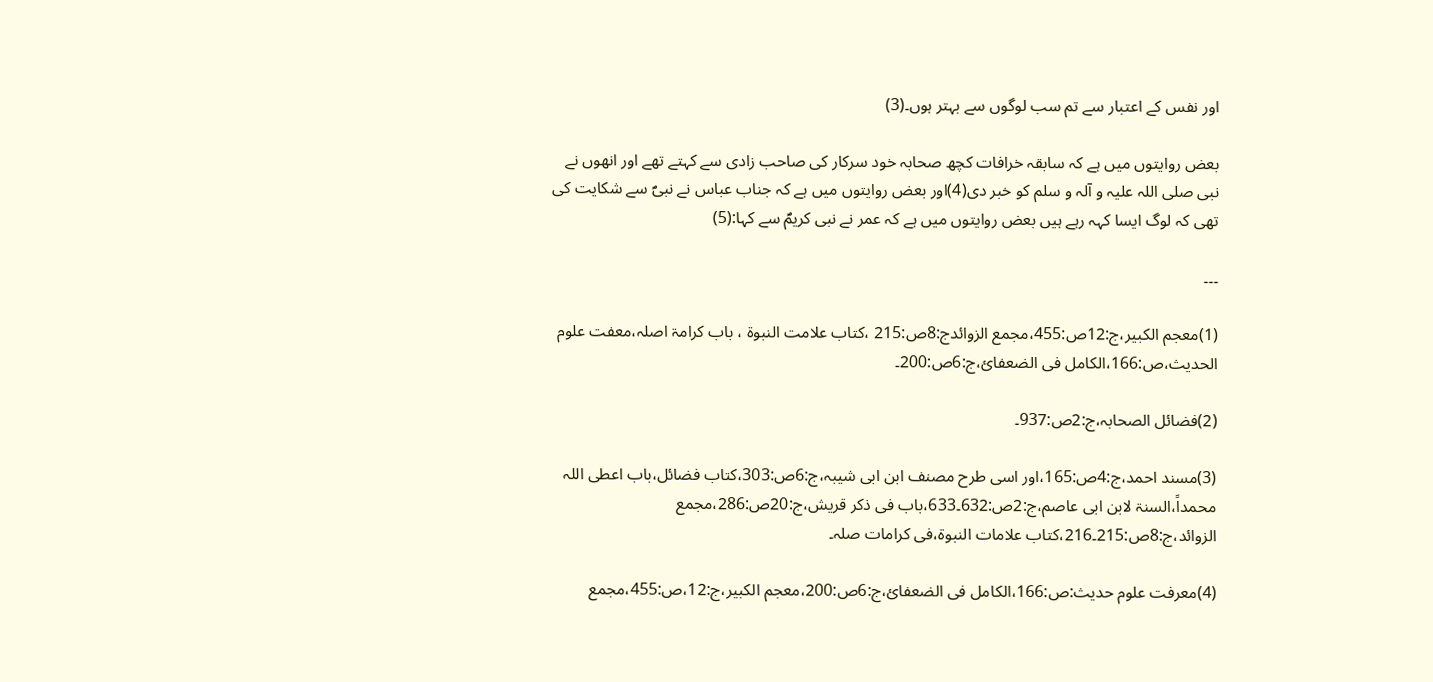اور نفس کے اعتبار سے تم سب لوگوں سے بہتر ہوں۔(3)

بعض روایتوں میں ہے کہ سابقہ خرافات کچھ صحابہ خود سرکار کی صاحب زادی سے کہتے تھے اور انھوں نے نبی صلی اللہ علیہ و آلہ و سلم کو خبر دی(4)اور بعض روایتوں میں ہے کہ جناب عباس نے نبیؐ سے شکایت کی تھی کہ لوگ ایسا کہہ رہے ہیں بعض روایتوں میں ہے کہ عمر نے نبی کریمؐ سے کہا:(5)

۔۔۔

(1)معجم الکبیر،ج:12ص:455،مجمع الزوائدج:8ص:215 ،کتاب علامت النبوۃ ، باب کرامۃ اصلہ،معفت علوم الحدیث،ص:166،الکامل فی الضعفائ،ج:6ص:200۔

(2)فضائل الصحابہ،ج:2ص:937۔

(3)مسند احمد،ج:4ص:165،اور اسی طرح مصنف ابن ابی شیبہ،ج:6ص:303،کتاب فضائل،باب اعطی اللہ محمداً،السنۃ لابن ابی عاصم،ج:2ص:632۔633،باب فی ذکر قریش،ج:20ص:286،مجمع الزوائد،ج:8ص:215۔216،کتاب علامات النبوۃ،فی کرامات صلہ۔

(4)معرفت علوم حدیث:ص:166،الکامل فی الضعفائ،ج:6ص:200،معجم الکبیر،ج:12،ص:455،مجمع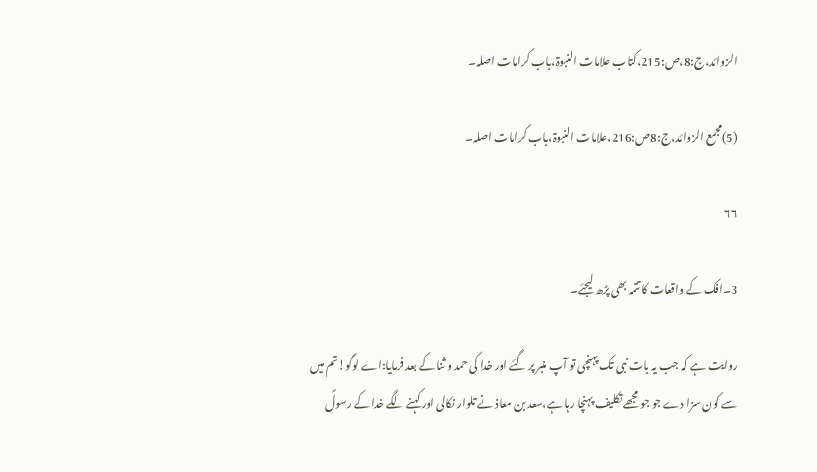الزوائد،ج:8،ص:215،کتاب علامات النبوۃ،باب کرامات اصلہ۔

(5)مجمع الزوائد،ج:8ص:216،علامات النبوۃ،باب کرامات اصلہ۔

۶۶

3۔افک کے واقعات کا تتمہ بھی پڑھ لیجئے۔

روایت ہے کہ جب یہ بات نبی تک پہنچی تو آپ منبر پر گئے اور خدا کی حمد و ثنا کے بعد فرمایا:اے لوگو!تم میں سے کون سزا دے جو جو مجھے تکلیف پہنچا رہا ہے،سعد بن معاذ نے تلوار نکالی اور کہنے لگے خدا کے رسولؐ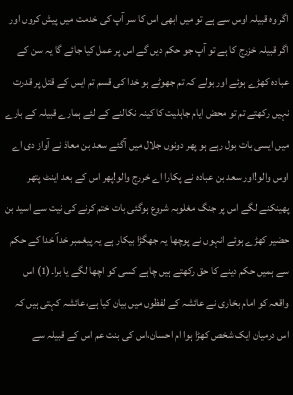اگر وہ قبیلہ اوس سے ہے تو میں ابھی اس کا سر آپ کی خدمت میں پیش کروں اور اگر قبیلہ خزرج کا ہے تو آپ جو حکم دیں گے اس پر عمل کیا جائے گا یہ سن کے عبادہ کھڑے ہوئے اور بولے کہ تم جھوٹے ہو خدا کی قسم تم ایس کے قتل پر قدرت نہیں رکھتے تم تو محض ایام جاہلیت کا کینہ نکالنے کے لئے ہمارے قبیلہ کے بارے میں ایسی بات بول رہے ہو پھر دونوں جلال میں آگئے سعد بن معاذ نے آواز دی اے اوس والو!اور سعد بن عبادہ نے پکارا اے خررج والو!پھر اس کے بعد اینٹ پتھر پھینکنے لگے اس پر جنگ مغلوبہ شروع ہوگئی بات ختم کرنے کی نیت سے اسید بن حضیر کھڑے ہوئے انہوں نے پوچھا یہ جھگڑا بیکار ہے یہ پیغمبر خداؐ خدا کے حکم سے ہمیں حکم دینے کا حق رکھتے ہیں چاہے کسی کو اچھا لگے یا برا۔(1) اس واقعہ کو امام بخاری نے عائشہ کے لفظوں میں بیان کیا ہے،عائشہ کہتی ہیں کہ اس درمیان ایک شخص کھڑا ہوا ام احسان،اس کی بنت عم اس کے قبیلہ سے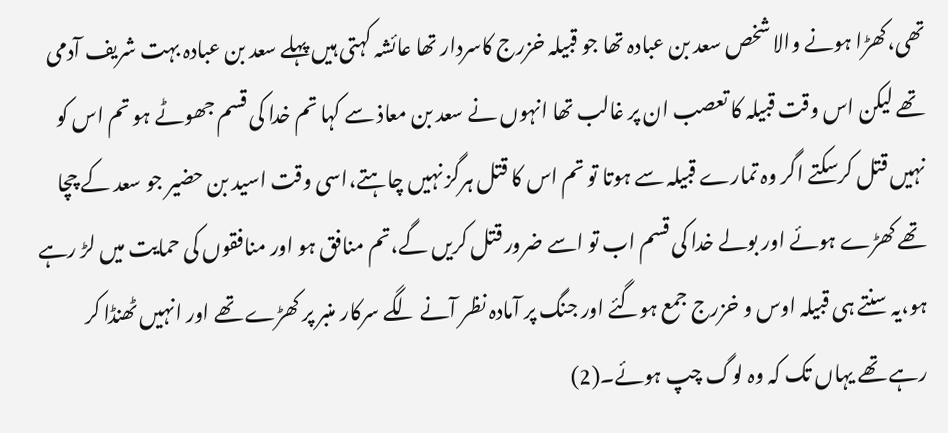تھی،کھڑا ہونے والا شخص سعد بن عبادہ تھا جو قبیلہ خزرج کاسردار تھا عائشہ کہتی ہیں پہلے سعد بن عبادہ بہت شریف آدمی تھے لیکن اس وقت قبیلہ کا تعصب ان پر غالب تھا انہوں نے سعد بن معاذ سے کہا تم خدا کی قسم جھوٹے ہو تم اس کو نہیں قتل کرسکتے اگر وہ تمارے قبیلہ سے ہوتا تو تم اس کا قتل ہرگز نہیں چاہتے،اسی وقت اسید بن حضیر جو سعد کے چچا تھے کھڑے ہوئے اور بولے خدا کی قسم اب تو اسے ضرور قتل کریں گے،تم منافق ہو اور منافقوں کی حمایت میں لڑ رہے ہو،یہ سنتے ہی قبیلہ اوس و خزرج جمع ہوگئے اور جنگ پر آمادہ نظر آنے لگے سرکار منبر پر کھڑے تھے اور انہیں ٹھنڈا کر رہے تھے یہاں تک کہ وہ لوگ چپ ہوئے۔(2)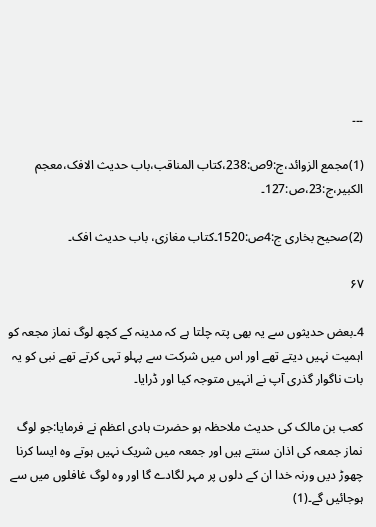۔۔۔

(1)مجمع الزوائد،ج:9ص:238،کتاب المناقب،باب حدیث الافک،معجم الکبیر،ج:23،ص:127۔

(2)صحیح بخاری ج:4ص:1520۔کتاب مغازی، باب حدیث افک۔

۶۷

4۔بعض حدیثوں سے یہ بھی پتہ چلتا ہے کہ مدینہ کے کچھ لوگ نماز مجعہ کو اہمیت نہیں دیتے تھے اور اس میں شرکت سے پہلو تہی کرتے تھے نبی کو یہ بات ناگوار گذری آپ نے انہیں متوجہ کیا اور ڈرایا۔

کعب بن مالک کی حدیث ملاحظہ ہو حضرت ہادی اعظم نے فرمایا:جو لوگ نماز جمعہ کی اذان سنتے ہیں اور جمعہ میں شریک نہیں ہوتے وہ ایسا کرنا چھوڑ دیں ورنہ خدا ان کے دلوں پر مہر لگادے گا اور وہ لوگ غافلوں میں سے ہوجائیں گے۔(1)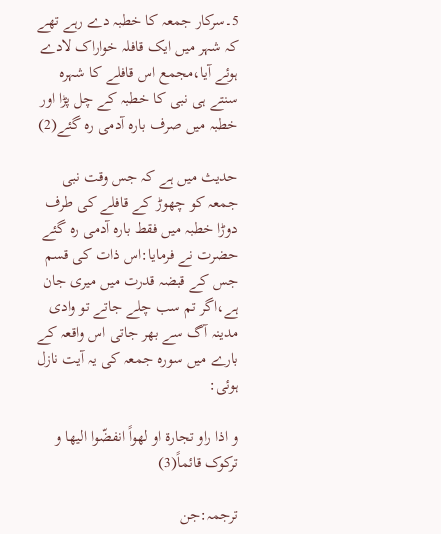5۔سرکار جمعہ کا خطبہ دے رہے تھے کہ شہر میں ایک قافلہ خواراک لادے ہوئے آیا،مجمع اس قافلے کا شہرہ سنتے ہی نبی کا خطبہ کے چل پڑا اور خطبہ میں صرف بارہ آدمی رہ گئے(2)

حدیث میں ہے کہ جس وقت نبی جمعہ کو چھوڑ کے قافلے کی طرف دوڑا خطبہ میں فقط بارہ آدمی رہ گئے حضرت نے فرمایا:اس ذات کی قسم جس کے قبضہ قدرت میں میری جان ہے،اگر تم سب چلے جاتے تو وادی مدینہ آگ سے بھر جاتی اس واقعہ کے بارے میں سورہ جمعہ کی یہ آیت نازل ہوئی:

و اذا راو تجارة او لهواً انفضّوا الیها و ترکوک قائماً(3)

ترجمہ:جن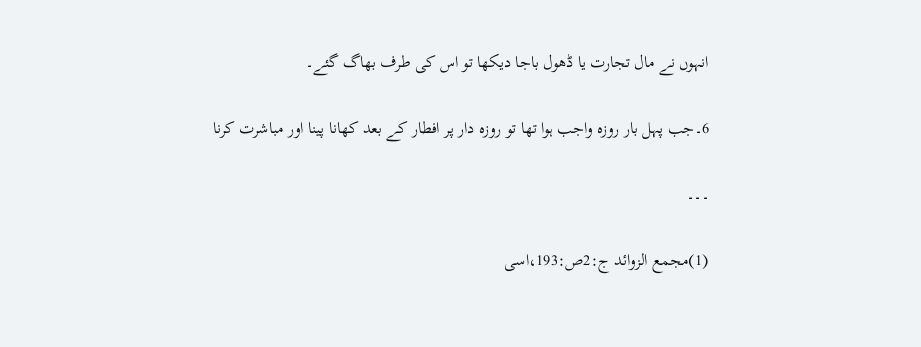انہوں نے مال تجارت یا ڈھول باجا دیکھا تو اس کی طرف بھاگ گئے۔

6۔جب پہل بار روزہ واجب ہوا تھا تو روزہ دار پر افطار کے بعد کھانا پینا اور مباشرت کرنا

۔۔۔

(1)مجمع الزوائد ج:2ص:193،اسی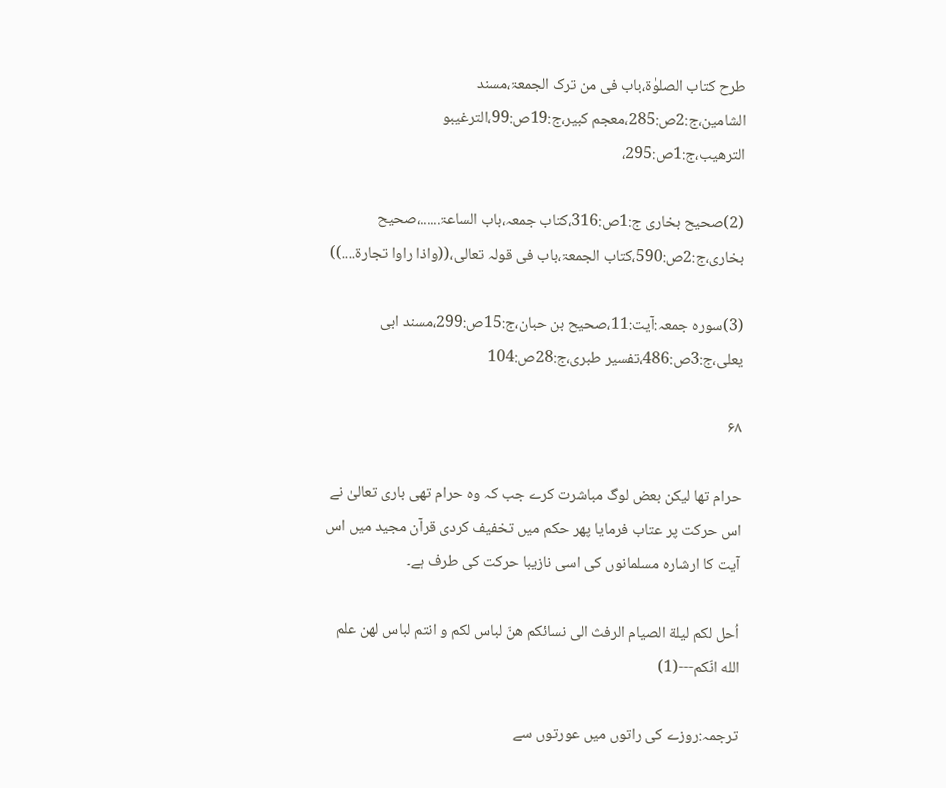طرح کتاب الصلوٰۃ،باب فی من ترک الجمعۃ،مسند الشامین،ج:2ص:285،معجم کبیر،ج:19ص:99،الترغیبو الترھیب،ج:1ص:295،

(2)صحیح بخاری ج:1ص:316،کتاب جمعہ،باب الساعۃ......،صحیح بخاری،ج:2ص:590،کتاب الجمعۃ،باب فی قولہ تعالی،((واذا راوا تجارۃ....))

(3)سورہ جمعہ:آیت:11،صحیح بن حبان،ج:15ص:299،مسند ابی یعلی،ج:3ص:486،تفسیر طبری،ج:28ص:104

۶۸

حرام تھا لیکن بعض لوگ مباشرت کرے جب کہ وہ حرام تھی باری تعالیٰ نے اس حرکت پر عتاب فرمایا پھر حکم میں تخفیف کردی قرآن مجید میں اس آیت کا ارشارہ مسلمانوں کی اسی نازیبا حرکت کی طرف ہے۔

اُحل لکم لیلة الصیام الرفث الی نسائکم هنّ لباس لکم و انتم لباس لهن علم الله انّکم---(1)

ترجمہ:روزے کی راتوں میں عورتوں سے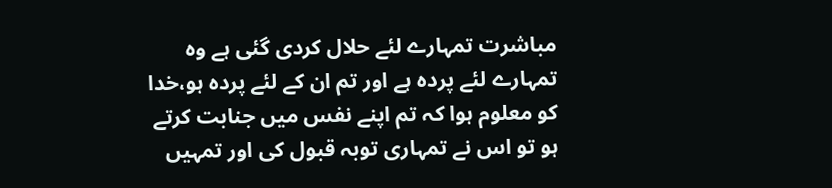مباشرت تمہارے لئے حلال کردی گئی ہے وہ تمہارے لئے پردہ ہے اور تم ان کے لئے پردہ ہو،خدا کو معلوم ہوا کہ تم اپنے نفس میں جنابت کرتے ہو تو اس نے تمہاری توبہ قبول کی اور تمہیں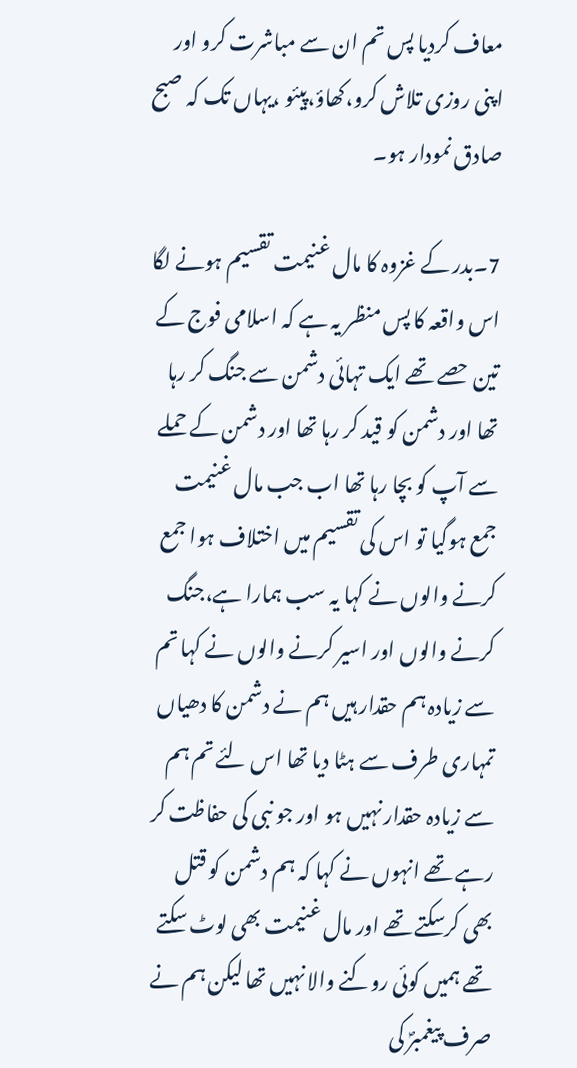معاف کردیا پس تم ان سے مباشرت کرو اور اپنی روزی تلاش کرو،کھاؤ،پیئو ،یہاں تک کہ صبح صادق نمودار ہو۔

7۔بدر کے غزوہ کا مال غنیمت تقسیم ہونے لگا اس واقعہ کا پس منظر یہ ہے کہ اسلامی فوج کے تین حصے تھے ایک تہائی دشمن سے جنگ کر رہا تھا اور دشمن کو قید کر رہا تھا اور دشمن کے حملے سے آپ کو بچا رہا تھا اب جب مال غنیمت جمع ہوگیا تو اس کی تقسیم میں اختلاف ہوا جمع کرنے والوں نے کہا یہ سب ہمارا ہے،جنگ کرنے والوں اور اسیر کرنے والوں نے کہا تم سے زیادہ ہم حقدار ہیں ہم نے دشمن کا دھیاں تمہاری طرف سے ہٹا دیا تھا اس لئے تم ہم سے زیادہ حقدار نہیں ہو اور جو نبی کی حفاظت کر رہے تھے انہوں نے کہا کہ ہم دشمن کو قتل بھی کرسکتے تھے اور مال غنیمت بھی لوٹ سکتے تھے ہمیں کوئی روکنے والا نہیں تھا لیکن ہم نے صرف پیغمبرؐ کی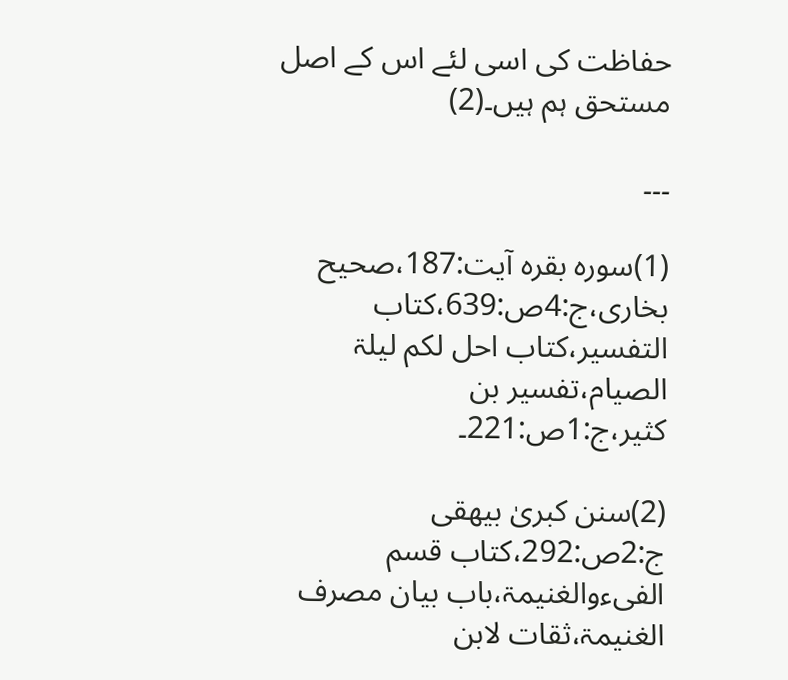حفاظت کی اسی لئے اس کے اصل مستحق ہم ہیں۔(2)

۔۔۔

(1)سورہ بقرہ آیت:187،صحیح بخاری،ج:4ص:639،کتاب التفسیر،کتاب احل لکم لیلۃ الصیام،تفسیر بن کثیر،ج:1ص:221۔

(2)سنن کبریٰ بیھقی ج:2ص:292،کتاب قسم الفیءوالغنیمۃ،باب بیان مصرف الغنیمۃ،ثقات لابن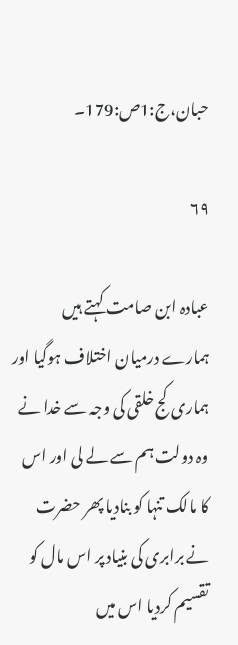حبان،ج:1ص:179۔

۶۹

عبادہ ابن صامت کہتے ہیں ہمارے درمیان اختلاف ہوگیا اور ہماری کج خلقی کی وجہ سے خدا نے وہ دولت ہم سے لے لی اور اس کا مالک تنہا کو بنادیا پھر حضرت نے برابری کی بنیاد پر اس مال کو تقسیم کردیا اس میں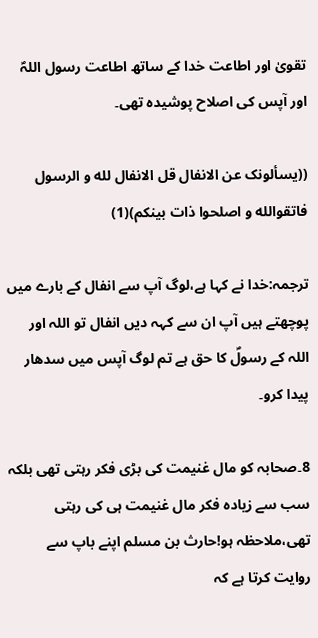تقویٰ اور اطاعت خدا کے ساتھ اطاعت رسول اللہؐ اور آپس کی اصلاح پوشیدہ تھی۔

((یسألونک عن الانفال قل الانفال لله و الرسول فاتقوالله و اصلحوا ذات بینکم)(1)

ترجمہ:خدا نے کہا ہے،لوگ آپ سے انفال کے بارے میں پوچھتے ہیں آپ ان سے کہہ دیں انفال تو اللہ اور اللہ کے رسولؐ کا حق ہے تم لوگ آپس میں سدھار پیدا کرو۔

8۔صحابہ کو مال غنیمت کی بڑی فکر رہتی تھی بلکہ سب سے زیادہ فکر مال غنیمت ہی کی رہتی تھی،ملاحظہ ہو!حارث بن مسلم اپنے باپ سے روایت کرتا ہے کہ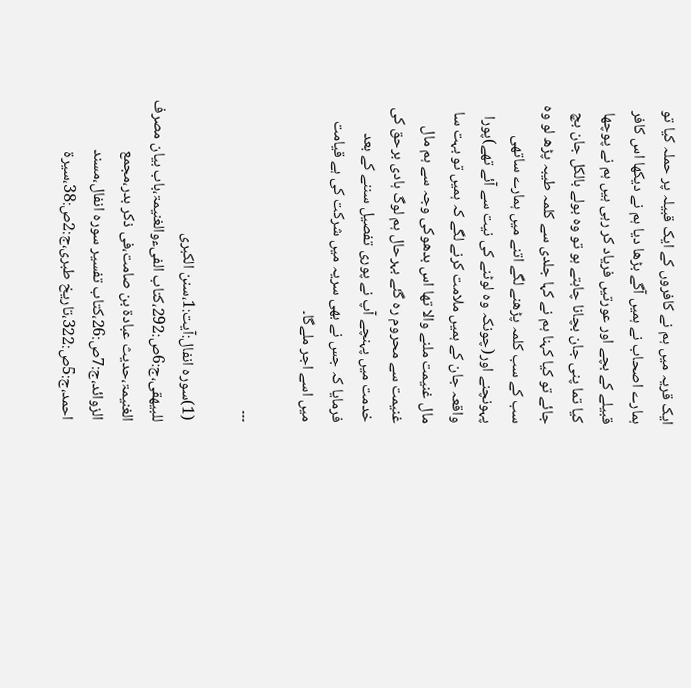ایک قریہ میں ہم نے کافروں کے ایک قبیلہ پر حملہ کیا تو ہمارے اصحاب نے ہمیں آگے بڑھا دیا ہم نے دیکھا اس کافر قبیلے کے بچے اور عورتیں فریاد کر رہی ہیں ہم نے پوچھا کیا تما پنی جان بچانا چاہتے ہو تو وہ بولے بالکل جان بچ جائے تو کیا کہنا ہم نے کہا جلدی سے کلمہ طیبہ پڑھ لو وہ سب کے سب کلمہ پڑھنے لگے اتنے میں ہمارے ساتھی پہونچنے اور(چونکہ وہ لوٹنے کی نیت سے آئے تھے)پورا واقعہ جان کے ہمیں ملامت کرنے لگے کہ ہمیں تو بہت سا مال غنیمت ملنے والا تھا اس بدھوکی وجہ سے ہم مال غنیمت سے محروم رہ گئے بہرحال ہم لوگ ہادی برحق کی خدمت میں پہنچے آپ نے پوری تفصیل سننے کے بعد فرمایا کہ جس نے بھی سریہ میں شرکت کی ہے قیامت میں اسے اجر ملےگا۔

۔۔۔

(1)سورہ انفال:آیت:1،سنن الکبری للبیھقی،ج:6ص:292،کتاب الفیءوالغنیمۃ،باب بیان مصرف الغنیمۃ،حدیث عبادۃ بن صامت،فی ذکر بدر،مجمع الزوائد،ج:7ص:26،کتاب تفسیر سورہ انفال،مسند احمد،ج:5ص:322،تاریخ طبری،ج:2ص:38،سیرۃ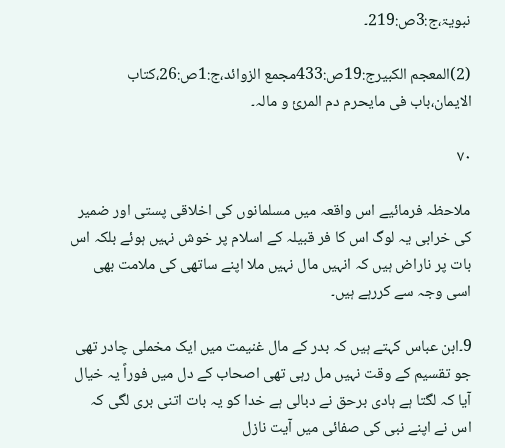نبویۃ،ج:3ص:219۔

(2)المعجم الکبیرج:19ص:433مجمع الزوائد،ج:1ص:26،کتاب الایمان،باب فی مایحرم دم المرئ و مالہ۔

۷۰

ملاحظہ فرمائیے اس واقعہ میں مسلمانوں کی اخلاقی پستی اور ضمیر کی خرابی یہ لوگ اس کا فر قبیلہ کے اسلام پر خوش نہیں ہوئے بلکہ اس بات پر ناراض ہیں کہ انہیں مال نہیں ملا اپنے ساتھی کی ملامت بھی اسی وجہ سے کررہے ہیں۔

9۔ابن عباس کہتے ہیں کہ بدر کے مال غنیمت میں ایک مخملی چادر تھی جو تقسیم کے وقت نہیں مل رہی تھی اصحاب کے دل میں فوراً یہ خیال آیا کہ لگتا ہے ہادی برحق نے دبالی ہے خدا کو یہ بات اتنی بری لگی کہ اس نے اپنے نبی کی صفائی میں آیت نازل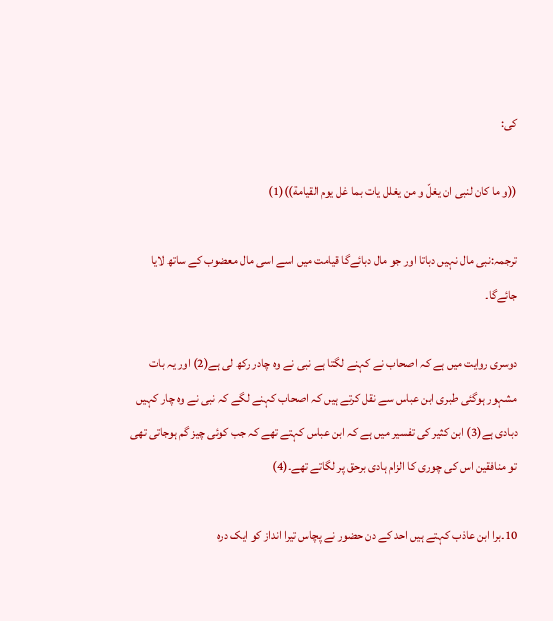کی:

((و ما کان لنبی ان یغلّ و من یغلل یات بما غل یوم القیامة))(1)

ترجمہ:نبی مال نہیں دباتا اور جو مال دبائےگا قیامت میں اسے اسی مال معضوب کے ساتھ لایا جائےگا۔

دوسری روایت میں ہے کہ اصحاب نے کہنے لگتا ہے نبی نے وہ چادر رکھ لی ہے(2) اور یہ بات مشہور ہوگئی طبری ابن عباس سے نقل کرتے ہیں کہ اصحاب کہنے لگے کہ نبی نے وہ چار کہیں دبادی ہے(3) ابن کثیر کی تفسیر میں ہے کہ ابن عباس کہتے تھے کہ جب کوئی چیز گم ہوجاتی تھی تو منافقین اس کی چوری کا الزام ہادی برحق پر لگاتے تھے۔(4)

10۔برا ابن عاذب کہتے ہیں احد کے دن حضور نے پچاس تیرا انداز کو ایک درہ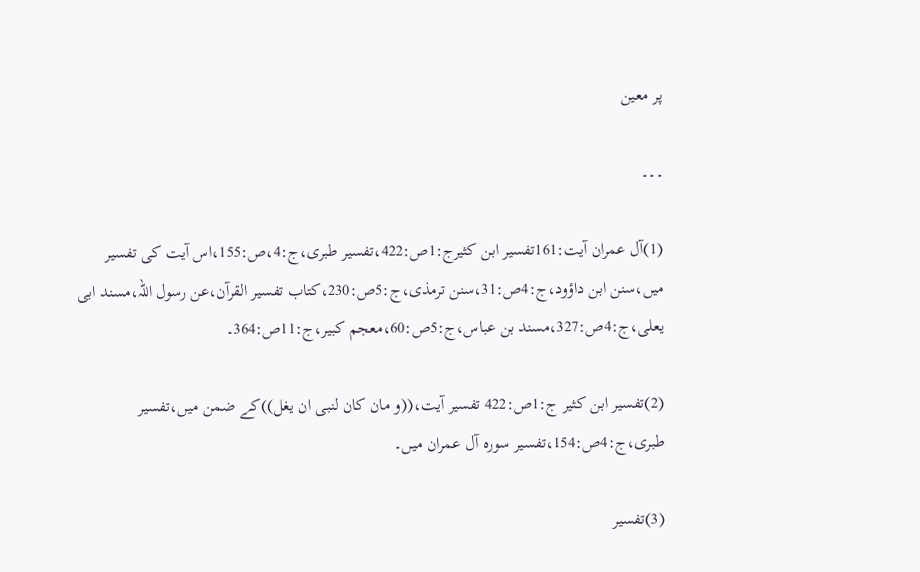پر معین

۔۔۔

(1)آل عمران آیت:161تفسیر ابن کثیرج:1ص:422،تفسیر طبری،ج:4،ص:155،اس آیت کی تفسیر میں،سنن ابن داؤود،ج:4ص:31،سنن ترمذی،ج:5ص:230،کتاب تفسیر القرآن،عن رسول اللہ،مسند ابی یعلی،ج:4ص:327،مسند بن عباس،ج:5ص:60،معجم کبیر،ج:11ص:364۔

(2)تفسیر ابن کثیر ج:1ص:422 تفسیر آیت،((و مان کان لنبی ان یغل))کے ضمن میں،تفسیر طبری،ج:4ص:154،تفسیر سورہ آل عمران میں۔

(3)تفسیر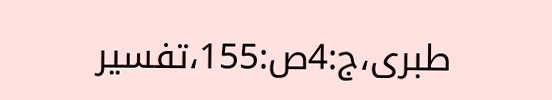طبری،ج:4ص:155،تفسیر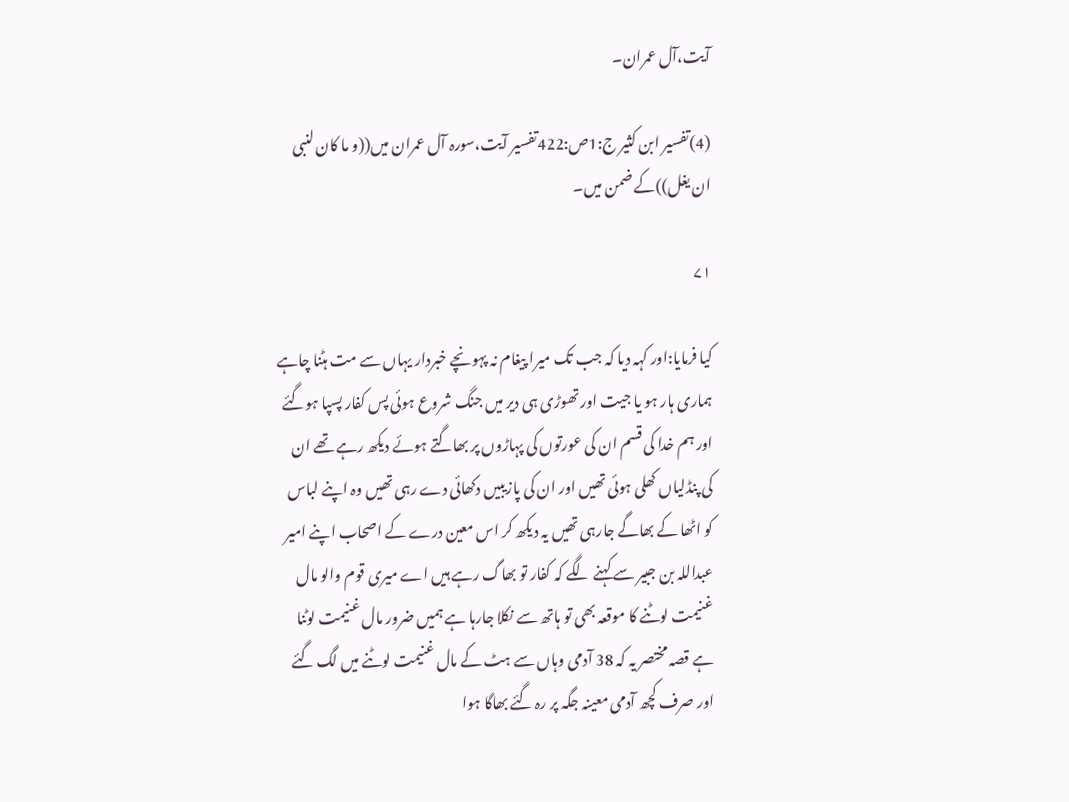آیت،آل عمران۔

(4)تفسیر ابن کثیر ج:1ص:422تفسیر آیت،سورہ آل عمران میں((و ما کان لنبی ان یغل))کے ضمن میں۔

۷۱

کیا فرمایا:اور کہہ دیا کہ جب تک میرا پیغام نہ پہونچے خبردار یہاں سے مت ہٹنا چاہے ہماری ہار ہو یا جیت اور تھوڑی ہی دیر میں جنگ شروع ہوئی پس کفار پسپا ہوگئے اور ہم خدا کی قسم ان کی عورتوں کی پہاڑوں پر بھاگتے ہوئے دیکھ رہے تھے ان کی پنڈلیاں کھلی ہوئی تھیں اور ان کی پازیبیں دکھائی دے رہی تھیں وہ اپنے لباس کو اٹھا کے بھاگے جارہی تھیں یہ دیکھ کر اس معین درے کے اصحاب اپنے امیر عبداللہ بن جبیر سے کہنے لگے کہ کفار تو بھاگ رہے ہیں اے میری قوم والو مال غنیمت لوٹنے کا موقعہ بھی تو ہاتھ سے نکلا جارہا ہے ہمیں ضرور مال غنیمت لوٹنا ہے قصہ مختصر یہ کہ 38 آدمی وہاں سے ہٹ کے مال غنیمت لوٹنے میں لگ گئے اور صرف کچھ آدمی معینہ جگہ پر رہ گئے بھاگا ہوا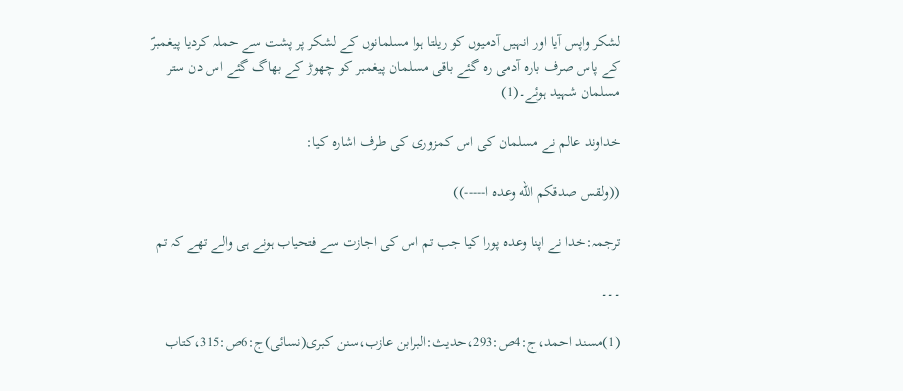لشکر واپس آیا اور انہیں آدمیوں کو ریلتا ہوا مسلمانوں کے لشکر پر پشت سے حملہ کردیا پیغمبرؐ کے پاس صرف بارہ آدمی رہ گئے باقی مسلمان پیغمبر کو چھوڑ کے بھاگ گئے اس دن ستر مسلمان شہید ہوئے۔(1)

خداوند عالم نے مسلمان کی اس کمزوری کی طرف اشارہ کیا:

((ولقس صدقکم الله وعده ا-----))

ترجمہ:خدا نے اپنا وعدہ پورا کیا جب تم اس کی اجازت سے فتحیاب ہونے ہی والے تھے کہ تم

۔۔۔

(1)مسند احمد،ج:4ص:293،حدیث:البرابن عازب،سنن کبری(نسائی)ج:6ص:315،کتاب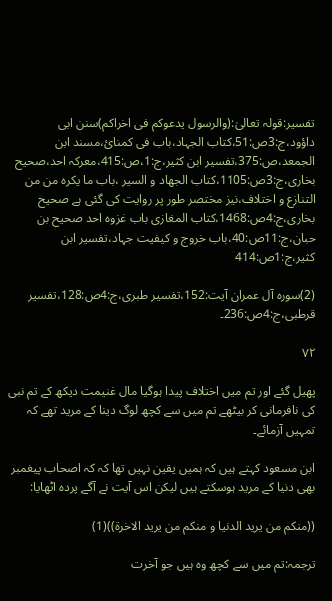تفسیر:قولہ تعالیٰ:(والرسول یدعوکم فی اخراکم)سنن ابی داؤود،ج:3ص:51،کتاب الجہاد،باب فی کمنائ،مسند ابن الجمعد،ص:375،تفسیر ابن کثیر،ج:1،ص:415،معرکہ احد،صحیح بخاری،ج:3ص:1105،کتاب الجھاد و السیر ،باب ما یکرہ من من التنازع و اختلاف،نیز مختصر طور پر روایت کی گئی ہے صحیح بخاری،ج:4ص:1468،کتاب المغازی باب غزوہ احد صحیح بن حبان،ج:11ص:40،باب خروج و کیفیت جہاد،تفسیر ابن کثیر،ج:1ص:414

(2)سورہ آل عمران آیت:152،تفسیر طبری،ج:4ص:128،تفسیر قرطبی،ج:4ص:236۔

۷۲

پھیل گئے اور تم میں اختلاف پیدا ہوگیا مال غنیمت دیکھ کے تم نبی کی نافرمانی کر بیٹھے تم میں سے کچھ لوگ دینا کے مرید تھے کہ تمہیں آزمائے۔

ابن مسعود کہتے ہیں کہ ہمیں یقین نہیں تھا کہ کہ اصحاب پیغمبر بھی دنیا کے مرید ہوسکتے ہیں لیکن اس آیت نے آگے پردہ اٹھایا:

((منکم من یرید الدنیا و منکم من یرید الاخرة))(1)

ترجمہ:تم میں سے کچھ وہ ہیں جو آخرت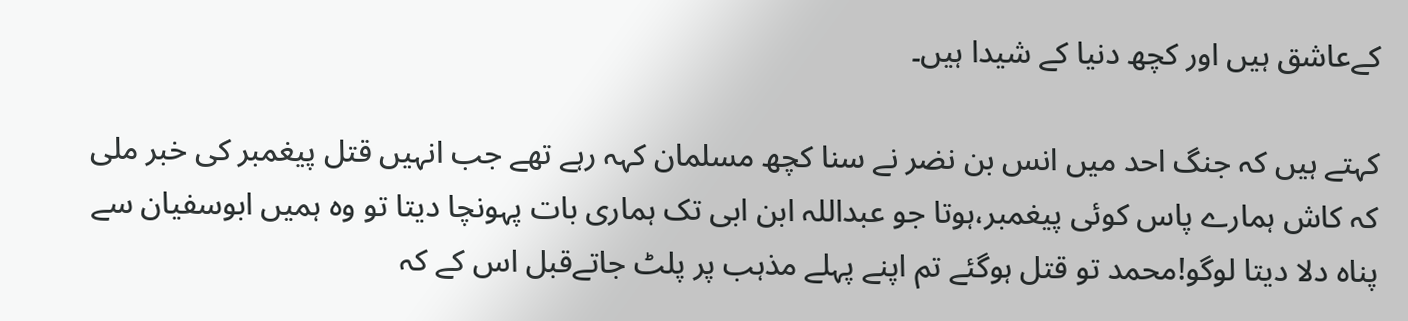کےعاشق ہیں اور کچھ دنیا کے شیدا ہیں۔

کہتے ہیں کہ جنگ احد میں انس بن نضر نے سنا کچھ مسلمان کہہ رہے تھے جب انہیں قتل پیغمبر کی خبر ملی کہ کاش ہمارے پاس کوئی پیغمبر،ہوتا جو عبداللہ ابن ابی تک ہماری بات پہونچا دیتا تو وہ ہمیں ابوسفیان سے پناہ دلا دیتا لوگو!محمد تو قتل ہوگئے تم اپنے پہلے مذہب پر پلٹ جاتےقبل اس کے کہ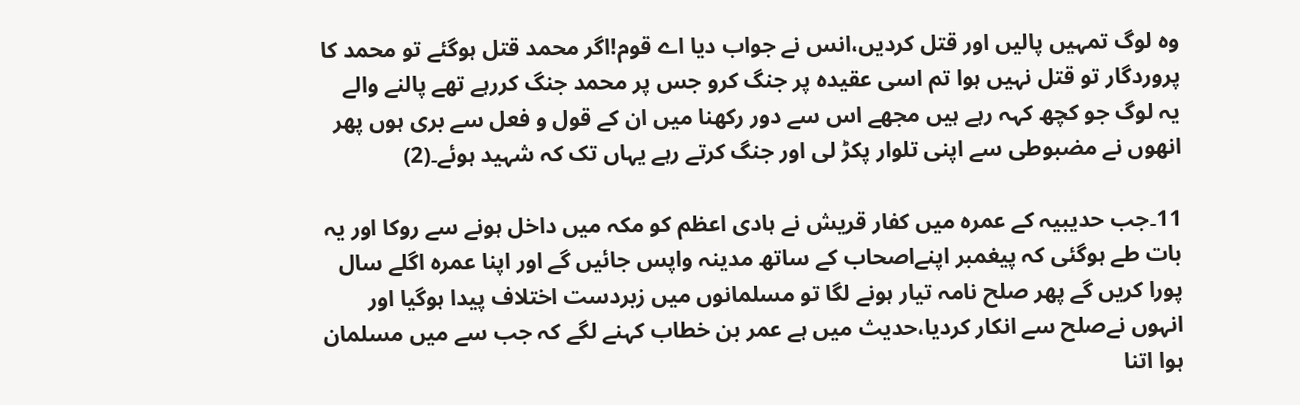وہ لوگ تمہیں پالیں اور قتل کردیں،انس نے جواب دیا اے قوم!اگر محمد قتل ہوگئے تو محمد کا پروردگار تو قتل نہیں ہوا تم اسی عقیدہ پر جنگ کرو جس پر محمد جنگ کررہے تھے پالنے والے یہ لوگ جو کچھ کہہ رہے ہیں مجھے اس سے دور رکھنا میں ان کے قول و فعل سے بری ہوں پھر انھوں نے مضبوطی سے اپنی تلوار پکڑ لی اور جنگ کرتے رہے یہاں تک کہ شہید ہوئے۔(2)

11۔جب حدیبیہ کے عمرہ میں کفار قریش نے ہادی اعظم کو مکہ میں داخل ہونے سے روکا اور یہ بات طے ہوگئی کہ پیغمبر اپنےاصحاب کے ساتھ مدینہ واپس جائیں گے اور اپنا عمرہ اگلے سال پورا کریں گے پھر صلح نامہ تیار ہونے لگا تو مسلمانوں میں زبردست اختلاف پیدا ہوگیا اور انہوں نےصلح سے انکار کردیا،حدیث میں ہے عمر بن خطاب کہنے لگے کہ جب سے میں مسلمان ہوا اتنا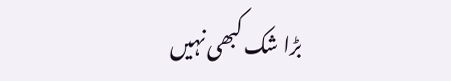بڑا شک کبھی نہیں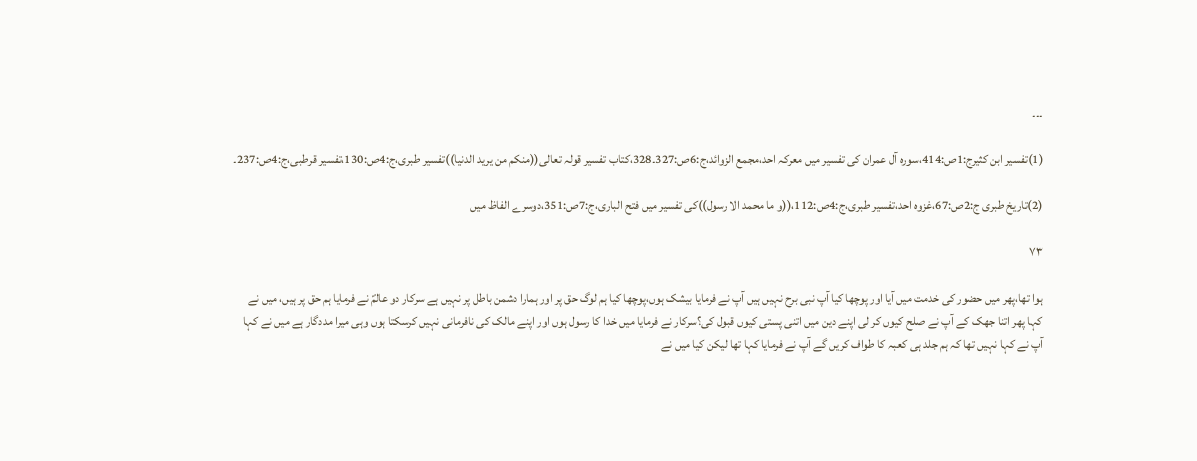۔۔۔

(1)تفسیر ابن کثیرج:1ص:414،سورہ آل عمران کی تفسیر میں معرکہ احد،مجمع الزوائد،ج:6ص:327۔328،کتاب تفسیر قولہ تعالی((منکم من یرید الدنیا))تفسیر طبری،ج:4ص:130،تفسیر قرطبی،ج:4ص:237۔

(2)تاریخ طبری ج:2ص:67،غزوہ احد،تفسیر طبری،ج:4ص:112،((و ما محمد الا رسول))کی تفسیر میں فتح الباری،ج:7ص:351،دوسرے الفاظ میں

۷۳

ہوا تھا،پھر میں حضور کی خدمت میں آیا اور پوچھا کیا آپ نبی برح نہیں ہیں آپ نے فرمایا بیشک ہوں،پوچھا کیا ہم لوگ حق پر اور ہمارا دشمن باطل پر نہیں ہے سرکار دو عالمؐ نے فرمایا ہم حق پر ہیں، میں نے کہا پھر اتنا جھک کے آپ نے صلح کیوں کر لی اپنے دین میں اتنی پستی کیوں قبول کی؟سرکار نے فرمایا میں خدا کا رسول ہوں اور اپنے مالک کی نافرمانی نہیں کرسکتا ہوں وہی میرا مددگار ہے میں نے کہا آپ نے کہا نہیں تھا کہ ہم جلد ہی کعبہ کا طواف کریں گے آپ نے فرمایا کہا تھا لیکن کیا میں نے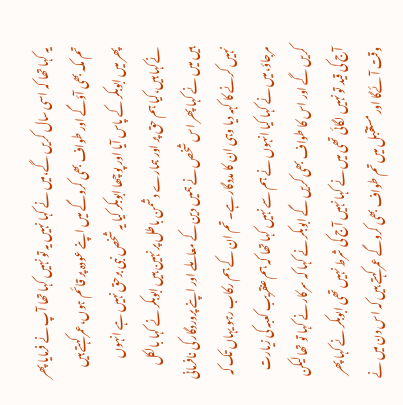یہ کہا تھا کہ اسی سال کریں گے،میں نے کہا نہیں یہ تو نہیں کہا تھا آپ نے فرمایا پھر تم مکہ بھی آؤگے اور طواف بھی کروگے میں اپنے عودہ پر قائم ہوں،عمر کہتے ہیں پھر میں ابوبکر کے پاس آیا اور پوچھا ابوبکر کیا یہ شخص نبی برحق نہیں ہے انہوں نےکہا ہیں،کیا ہم حق پر اور ہمارے دشمن باطل پر نہین ہیں ابوبکر نے کہا بالکل ہیں میں نے کہا پھر اس شخص نے ہمیں دین کے معاملے اور اپنے پروردگار کی نافرمانی نہیں کرنے کا کہہ دیا وہی ان کا مددگار ہے۔تم ان کے ہم رکاب رہو یہاں تک کہ مرجاؤ،میں نے کہا کیا انہوں نے ہم سے نہیں کہا تھا کہ ہم عنقریب کعبہ کی زیارت کریں گے اور اس کا طواف بھی کریں گے ابوبکر نے کہا کہ سرکار نے کہا تو تھا لیکن آج کی قید تو نہیں لگائی تھی میں نے کہا نہیں آج کی شرط نہیں تھی ابوبکر نے کہا پھر وقت آئےگا اور مستقبل میں تم طواف بھی کروگے عمر کہتے ہیں کہ اس دن میں نے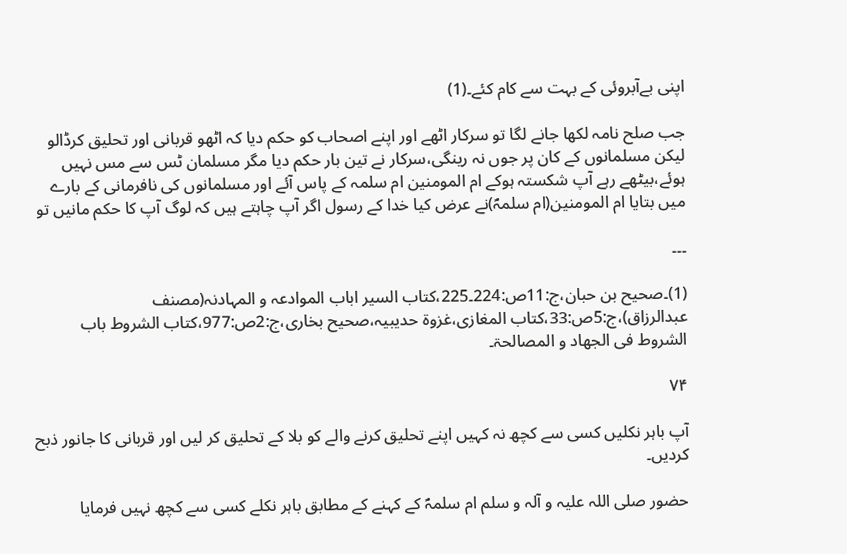اپنی بےآبروئی کے بہت سے کام کئے۔(1)

جب صلح نامہ لکھا جانے لگا تو سرکار اٹھے اور اپنے اصحاب کو حکم دیا کہ اٹھو قربانی اور تحلیق کرڈالو لیکن مسلمانوں کے کان پر جوں نہ رینگی،سرکار نے تین بار حکم دیا مگر مسلمان ٹس سے مس نہیں ہوئے،بیٹھے رہے آپ شکستہ ہوکے ام المومنین ام سلمہ کے پاس آئے اور مسلمانوں کی نافرمانی کے بارے میں بتایا ام المومنین(ام سلمہؐ)نے عرض کیا خدا کے رسول اگر آپ چاہتے ہیں کہ لوگ آپ کا حکم مانیں تو

۔۔۔

(1)۔صحیح بن حبان،ج:11ص:224۔225،کتاب السیر اباب الموادعہ و المہادنہ(مصنف عبدالرزاق)،ج:5ص:33،کتاب المغازی،غزوۃ حدیبیہ،صحیح بخاری،ج:2ص:977،کتاب الشروط باب الشروط فی الجھاد و المصالحۃ۔

۷۴

آپ باہر نکلیں کسی سے کچھ نہ کہیں اپنے تحلیق کرنے والے کو بلا کے تحلیق کر لیں اور قربانی کا جانور ذبح کردیں۔

حضور صلی اللہ علیہ و آلہ و سلم ام سلمہؐ کے کہنے کے مطابق باہر نکلے کسی سے کچھ نہیں فرمایا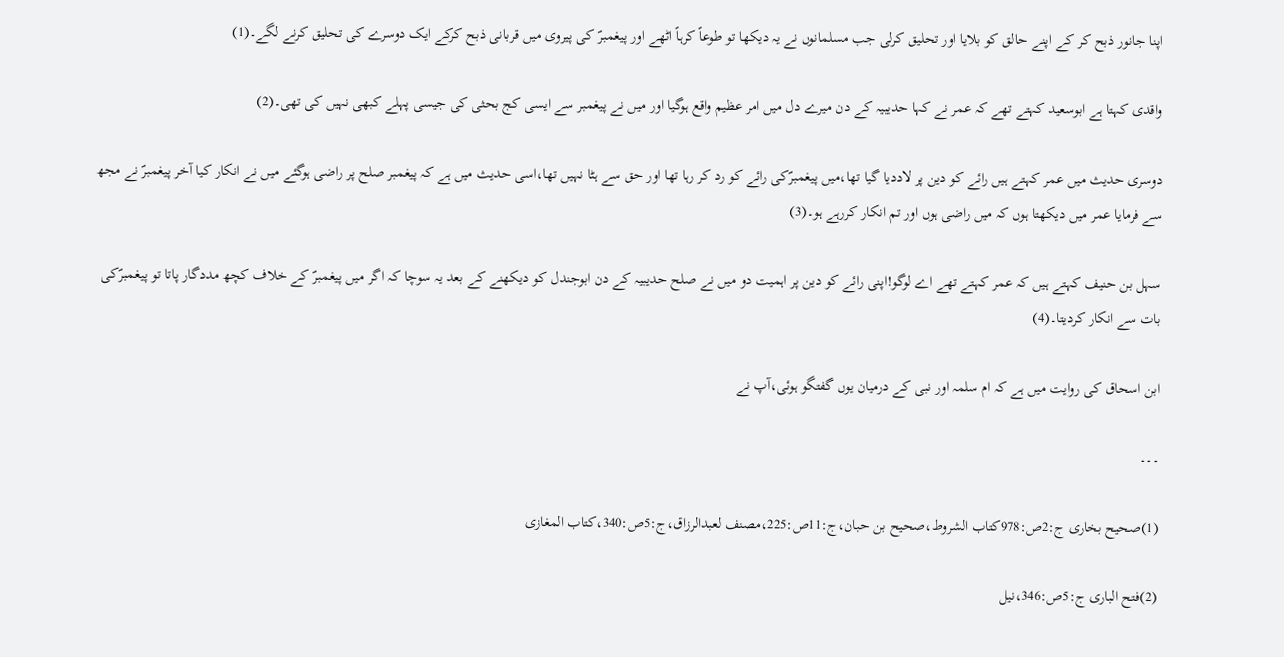اپنا جانور ذبح کر کے اپنے حالق کو بلایا اور تحلیق کرلی جب مسلمانوں نے یہ دیکھا تو طوعاً کرہاً اٹھے اور پیغمبرؐ کی پیروی میں قربانی ذبح کرکے ایک دوسرے کی تحلیق کرنے لگے۔(1)

واقدی کہتا ہے ابوسعید کہتے تھے کہ عمر نے کہا حدیبیہ کے دن میرے دل میں امر عظیم واقع ہوگیا اور میں نے پیغمبر سے ایسی کج بحثی کی جیسی پہلے کبھی نہیں کی تھی۔(2)

دوسری حدیث میں عمر کہتے ہیں رائے کو دین پر لاددیا گیا تھا،میں پیغمبرؐکی رائے کو رد کر رہا تھا اور حق سے ہٹا نہیں تھا،اسی حدیث میں ہے کہ پیغمبر صلح پر راضی ہوگئے میں نے انکار کیا آخر پیغمبرؐ نے مجھ سے فرمایا عمر میں دیکھتا ہوں کہ میں راضی ہوں اور تم انکار کررہے ہو۔(3)

سہل بن حنیف کہتے ہیں کہ عمر کہتے تھے اے لوگو!اپنی رائے کو دین پر اہمیت دو میں نے صلح حدیبیہ کے دن ابوجندل کو دیکھنے کے بعد یہ سوچا کہ اگر میں پیغمبرؐ کے خلاف کچھ مددگار پاتا تو پیغمبرؐکی بات سے انکار کردیتا۔(4)

ابن اسحاق کی روایت میں ہے کہ ام سلمہ اور نبی کے درمیان یوں گفتگو ہوئی،آپ نے

۔۔۔

(1)صحیح بخاری ج:2ص:978کتاب الشروط،صحیح بن حبان،ج:11ص:225،مصنف لعبدالرزاق،ج:5ص:340،کتاب المغازی

(2)فتح الباری ج:5ص:346،نیل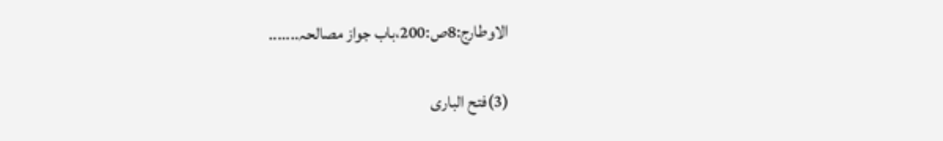الاوطارج:8ص:200،باب جواز مصالحہ.......

(3)فتح الباری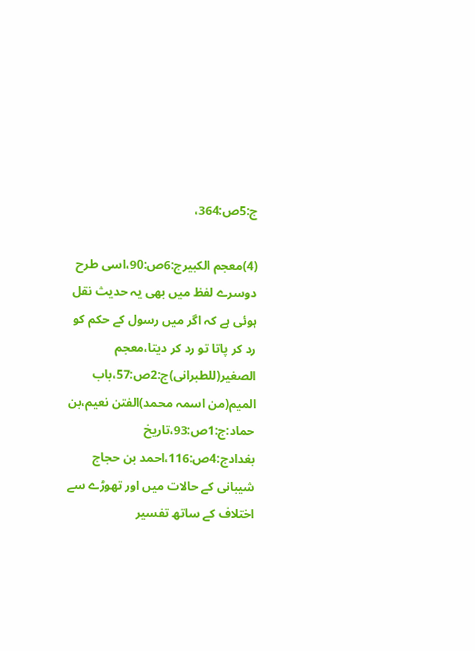ج:5ص:364،

(4)معجم الکبیرج:6ص:90،اسی طرح دوسرے لفظ میں بھی یہ حدیث نقل ہوئی ہے کہ اگر میں رسول کے حکم کو رد کر پاتا تو رد کر دیتا،معجم الصغیر(للطبرانی)ج:2ص:57،باب المیم(من اسمہ محمد)الفتن نعیم،بن حماد:ج:1ص:93،تاریخ بغدادج:4ص:116،احمد بن حجاج شیبانی کے حالات میں اور تھوڑے سے اختلاف کے ساتھ تفسیر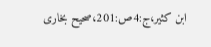ابن کثیر،ج:4ص:201،صحیح بخاری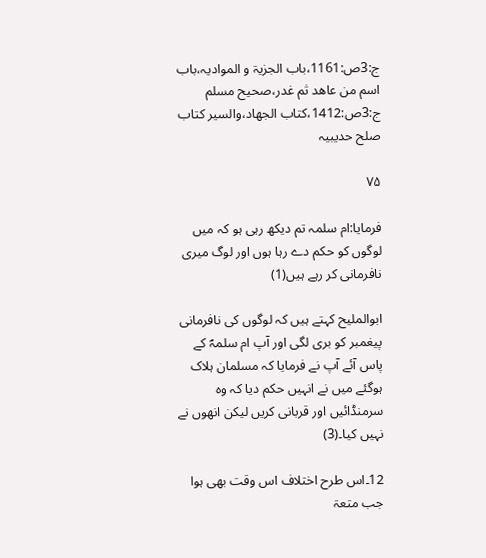ج:3ص:1161،باب الجزیۃ و الموادیہ،باب اسم من عاھد ثم غدر،صحیح مسلم ج:3ص:1412،کتاب الجھاد،والسیر کتاب صلح حدیبیہ

۷۵

فرمایا:ام سلمہ تم دیکھ رہی ہو کہ میں لوگوں کو حکم دے رہا ہوں اور لوگ میری نافرمانی کر رہے ہیں(1)

ابوالملیح کہتے ہیں کہ لوگوں کی نافرمانی پیغمبر کو بری لگی اور آپ ام سلمہؐ کے پاس آئے آپ نے فرمایا کہ مسلمان ہلاک ہوگئے میں نے انہیں حکم دیا کہ وہ سرمنڈائیں اور قربانی کریں لیکن انھوں نے نہیں کیا۔(3)

12۔اس طرح اختلاف اس وقت بھی ہوا جب متعۃ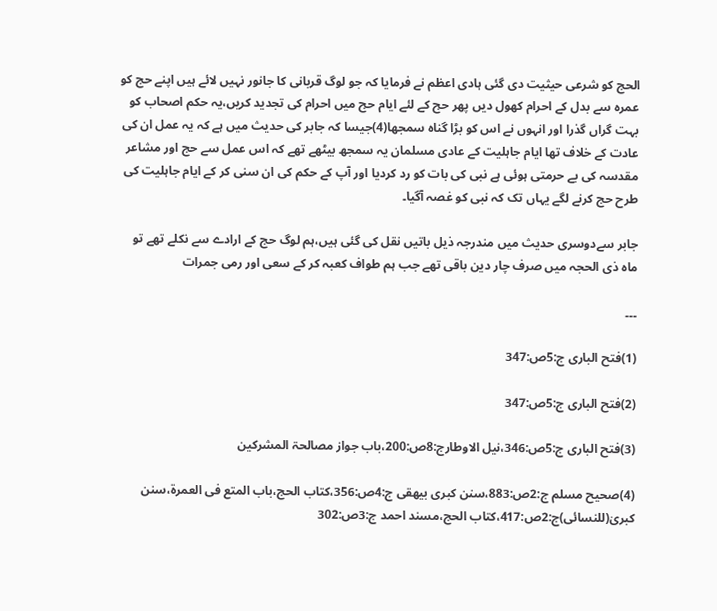الحج کو شرعی حیثیت دی گئی ہادی اعظم نے فرمایا کہ جو لوگ قربانی کا جانور نہیں لائے ہیں اپنے حج کو عمرہ سے بدل کے احرام کھول دیں پھر حج کے لئے ایام حج میں احرام کی تجدید کریں،یہ حکم اصحاب کو بہت گراں گذرا اور انہوں نے اس کو بڑا گناہ سمجھا(4)جیسا کہ جابر کی حدیث میں ہے کہ یہ عمل ان کی عادت کے خلاف تھا ایام جاہلیت کے عادی مسلمان یہ سمجھ بیٹھے تھے کہ اس عمل سے حج اور مشاعر مقدسہ کی بے حرمتی ہوئی ہے نبی کی بات کو رد کردیا اور آپ کے حکم کی ان سنی کر کے ایام جاہلیت کی طرح حج کرنے لگے یہاں تک کہ نبی کو غصہ آگیا۔

جابر سےدوسری حدیث میں مندرجہ ذیل باتیں نقل کی گئی ہیں،ہم لوگ حج کے ارادے سے نکلے تھے تو ماہ ذی الحجہ میں صرف چار دین باقی تھے جب ہم طواف کعبہ کر کے سعی اور رمی جمرات

۔۔۔

(1)فتح الباری ج:5ص:347

(2)فتح الباری ج:5ص:347

(3)فتح الباری ج:5ص:346،نیل الاوطارج:8ص:200،باب جواز مصالحۃ المشرکین

(4)صحیح مسلم ج:2ص:883،سنن کبری بیھقی ج:4ص:356،کتاب الحج،باب المتع فی العمرۃ،سنن کبریٰ(للنسائی)ج:2ص:417،کتاب الحج،مسند احمد ج:3ص:302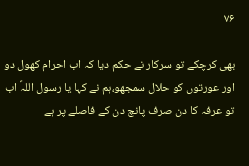۷۶

بھی کرچکے تو سرکار نے حکم دیا کہ اب احرام کھول دو اور عورتوں کو حلال سمجھو،ہم نے کہا یا رسول اللہؐ اب تو عرفہ کا دن صرف پانچ دن کے فاصلے پر ہے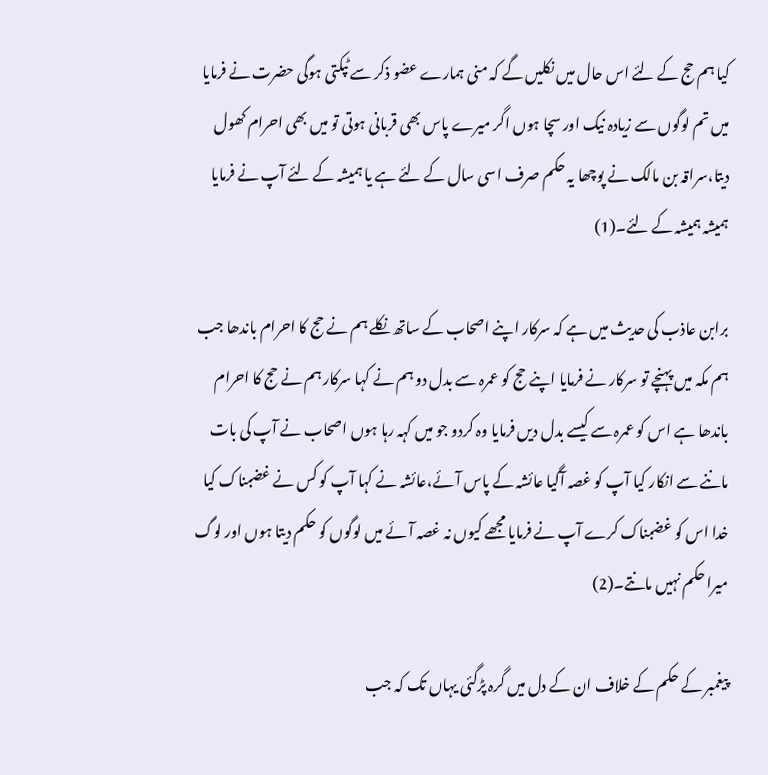کیا ہم حج کے لئے اس حال میں نکلیں گے کہ منی ہمارے عضو ذکر سے ٹپکتی ہوگی حضرت نے فرمایا میں تم لوگوں سے زیادہ نیک اور سچا ہوں اگر میرے پاس بھی قربانی ہوتی تو میں بھی احرام کھول دیتا،سراقہ بن مالک نے پوچھا یہ حکم صرف اسی سال کے لئے ہے یا ہمیشہ کے لئے آپ نے فرمایا ہمیشہ ہمیشہ کے لئے۔(1)

برابن عاذب کی حدیث میں ہے کہ سرکار اپنے اصحاب کے ساتھ نکلے ہم نے حج کا احرام باندھا جب ہم مکہ میں پہنچے تو سرکار نے فرمایا اپنے حج کو عمرہ سے بدل دو ہم نے کہا سرکار ہم نے حج کا احرام باندھا ہے اس کو عمرہ سے کیسے بدل دیں فرمایا وہ کردو جو میں کہہ رہا ہوں اصحاب نے آپ کی بات ماننے سے انکار کیا آپ کو غصہ آگیا عائشہ کے پاس آئے،عائشہ نے کہا آپ کو کس نے غضبناک کیا خدا اس کو غضبناک کرے آپ نے فرمایا مجھے کیوں نہ غصہ آئے میں لوگوں کو حکم دیتا ہوں اور لوگ میرا حکم نہیں مانتے۔(2)

پیغمبر کے حکم کے خلاف ان کے دل میں گرہ پڑگئی یہاں تک کہ جب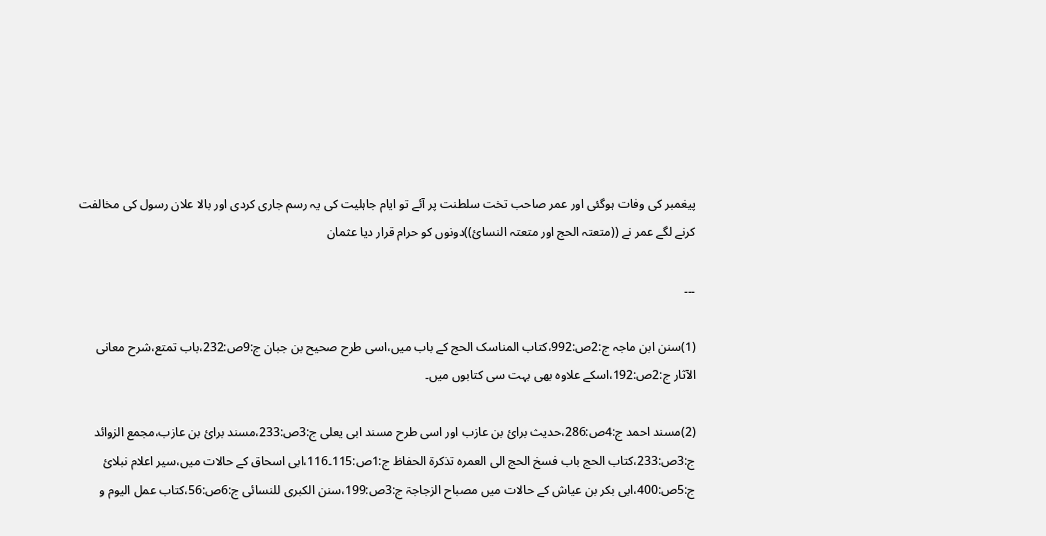پیغمبر کی وفات ہوگئی اور عمر صاحب تخت سلطنت پر آئے تو ایام جاہلیت کی یہ رسم جاری کردی اور بالا علان رسول کی مخالفت کرنے لگے عمر نے ((متعتہ الحج اور متعتہ النسائ))دونوں کو حرام قرار دیا عثمان

۔۔۔

(1)سنن ابن ماجہ ج:2ص:992،کتاب المناسک الحج کے باب میں،اسی طرح صحیح بن جبان ج:9ص:232،باب تمتع،شرح معانی الآثار ج:2ص:192،اسکے علاوہ بھی بہت سی کتابوں میں۔

(2)مسند احمد ج:4ص:286،حدیث برائ بن عازب اور اسی طرح مسند ابی یعلی ج:3ص:233،مسند برائ بن عازب،مجمع الزوائد ج:3ص:233،کتاب الحج باب فسخ الحج الی العمرہ تذکرۃ الحفاظ ج:1ص:115۔116،ابی اسحاق کے حالات میں،سیر اعلام نبلائ ج:5ص:400،ابی بکر بن عیاش کے حالات میں مصباح الزجاجۃ ج:3ص:199،سنن الکبری للنسائی ج:6ص:56،کتاب عمل الیوم و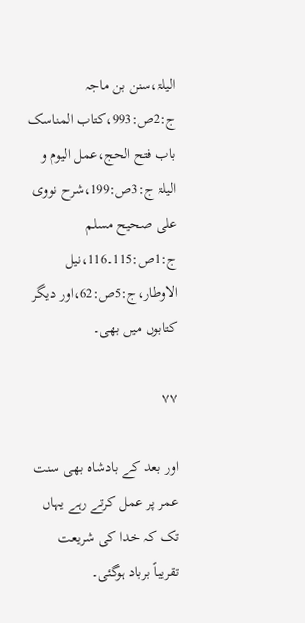الیلۃ،سنن بن ماجہ ج:2ص:993،کتاب المناسک باب فتح الحج،عمل الیوم و الیلۃ ج:3ص:199،شرح نووی علی صحیح مسلم ج:1ص:115۔116،نیل الاوطار،ج:5ص:62،اور دیگر کتابوں میں بھی۔

۷۷

اور بعد کے بادشاہ بھی سنت عمر پر عمل کرتے رہے یہاں تک کہ خدا کی شریعت تقریباً برباد ہوگئی۔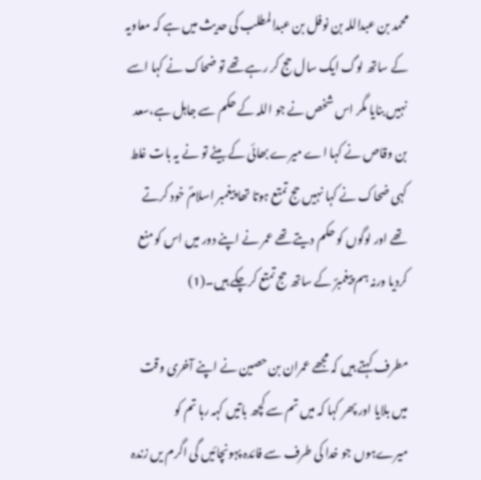محمد بن عبداللہ بن نوفل بن عبدالمطلب کی حدیث میں ہے کہ معاویہ کے ساتھ لوگ ایک سال حج کر رہے تھے تو ضحاک نے کہا اسے نہیں بنایا مگر اس شخص نے جو اللہ کے حکم سے جاہل ہے،سعد بن وقاص نے کہا اے میرے بھائی کے بیٹے تو نے یہ بات غلط کہی ضحاک نے کہا نہیں حج تمتع ہوتا تھا پیغمبر اسلامؐ خود کرتے تھے اور لوگوں کو حکم دیتے تھے عمر نے اپنے دور میں اس کو منع کردیا ورنہ ہم پیغمبرؐ کے ساتھ حج تمتع کرچکے ہیں۔(1)

مطرف کہتے ہیں کہ مجھے عمران بن حصین نے اپنے آخری وقت میں بلایا اور پھر کہا کہ میں تم سے کچھ باتیں کہہ رہا تم کو میرےہوں جو خدا کی طرف سے فائدہ پہونچائیں گی اگرم یں زندہ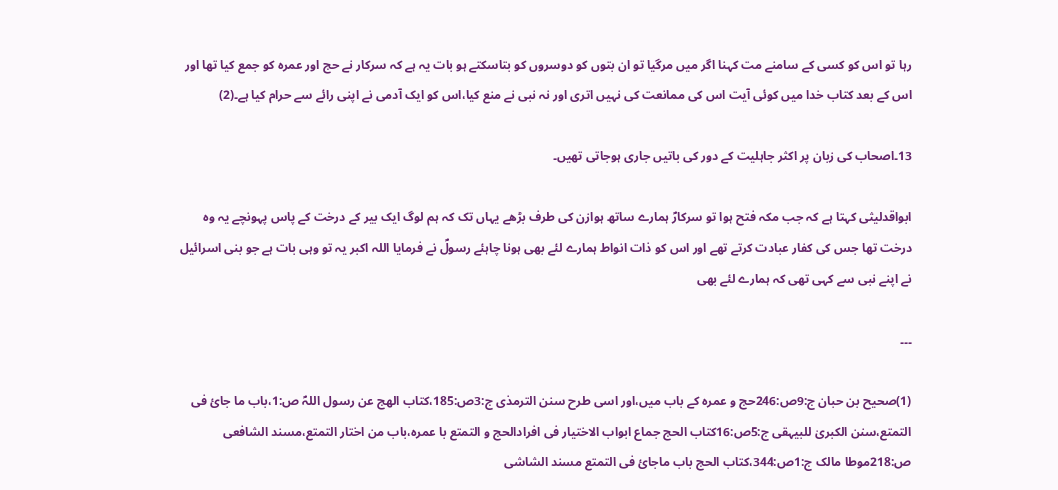رہا تو اس کو کسی کے سامنے مت کہنا اگر میں مرگیا تو ان بتوں کو دوسروں کو بتاسکتے ہو بات یہ ہے کہ سرکار نے حج اور عمرہ کو جمع کیا تھا اور اس کے بعد کتاب خدا میں کوئی آیت اس کی ممانعت کی نہیں اتری اور نہ نبی نے منع کیا،اس کو ایک آدمی نے اپنی رائے سے حرام کیا ہے۔(2)

13۔اصحاب کی زبان پر اکثر جاہلیت کے دور کی باتیں جاری ہوجاتی تھیں۔

ابواقدلیثی کہتا ہے کہ جب مکہ فتح ہوا تو سرکارؐ ہمارے ساتھ ہوازن کی طرف بڑھے یہاں تک کہ ہم لوگ ایک بیر کے درخت کے پاس پہونچے یہ وہ درخت تھا جس کی کفار عبادت کرتے تھے اور اس کو ذات انواط ہمارے لئے بھی ہونا چاہئے رسولؐ نے فرمایا اللہ اکبر یہ تو وہی بات ہے جو بنی اسرائیل نے اپنے نبی سے کہی تھی کہ ہمارے لئے بھی

۔۔۔

(1)صحیح بن حبان ج:9ص:246حج و عمرہ کے باب میں،اور اسی طرح سنن الترمذی ج:3ص:185،کتاب الھج عن رسول اللہؐ ص:1،باب ما جائ فی التمتع،سنن الکبریٰ للبیہقی ج:5ص:16کتاب الحج جماع ابواب الاختیار فی افرادالحج و التمتع با عمرہ،باب من اختار التمتع،مسند الشافعی ص:218موطا مالک ج:1ص:344،کتاب الحج باب ماجائ فی التمتع مسند الشاشی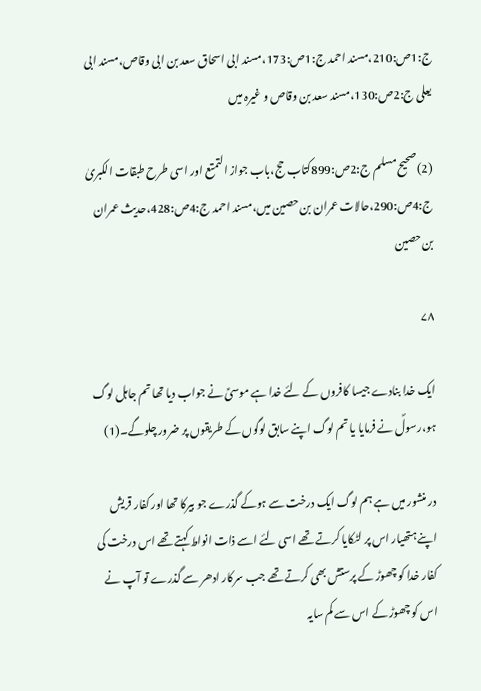ج:1ص:210،مسند احمد ج:1ص:173،مسند ابی اسحاق سعد بن ابی وقاص،مسند ابی یعلی ج:2ص:130،مسند سعد بن وقاص و غیرہ میں

(2)صحیح مسلم ج:2ص:899کتاب حج،باب جواز التمتع اور اسی طرح طبقات الکبریٰ ج:4ص:290،حالات عمران بن حصین میں،مسند احمد ج:4ص:428،حدیث عمران بن حصین

۷۸

ایک خدا بنادے جیسا کافروں کے لئے خدا ہے موسیؑ نے جواب دیا تھا تم جاہل لوگ ہو،رسولؐ نے فرمایا یا تم لوگ اپنے سابق لوگوں کے طریقوں پر ضرور چلوگے۔(1)

در منشور میں ہے ہم لوگ ایک درخت سے ہوکے گذرے جو بیرکا تھا اور کفار قریش اپنے ہتھیار اس پر لٹکایا کرتے تھے اسی لئے اسے ذات انواط کہتے تھے اس درخت کی کفار خدا کو چھوڑ کے پرستش بھی کرتے تھے جب سرکار ادھر سے گذرے تو آپ نے اس کو چھوڑ کے اس سے کم سایہ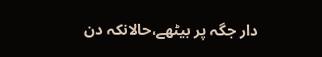دار جگہ پر بیٹھے،حالانکہ دن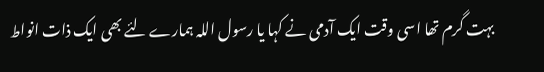بہت گرم تھا اسی وقت ایک آدمی نے کہا یا رسول اللہ ہمارے لئے بھی ایک ذات انواط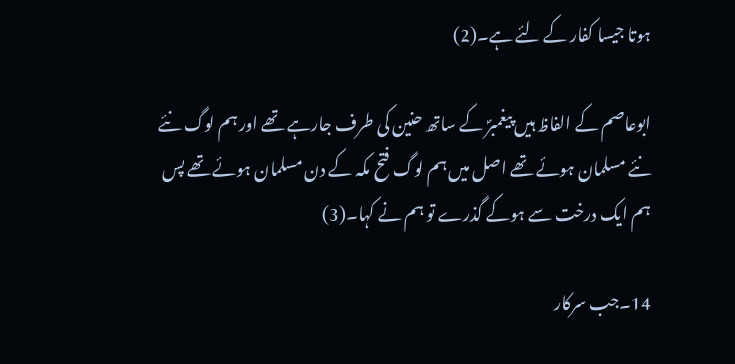ہوتا جیسا کفار کے لئے ہے۔(2)

ابوعاصم کے الفاظ ہیں پیغمبرؐ کے ساتھ حنین کی طرف جارہے تھے اور ہم لوگ نئے نئے مسلمان ہوئے تھے اصل میں ہم لوگ فتح مکہ کے دن مسلمان ہوئے تھے پس ہم ایک درخت سے ہوکے گذرے تو ہم نے کہا۔(3)

14۔جب سرکار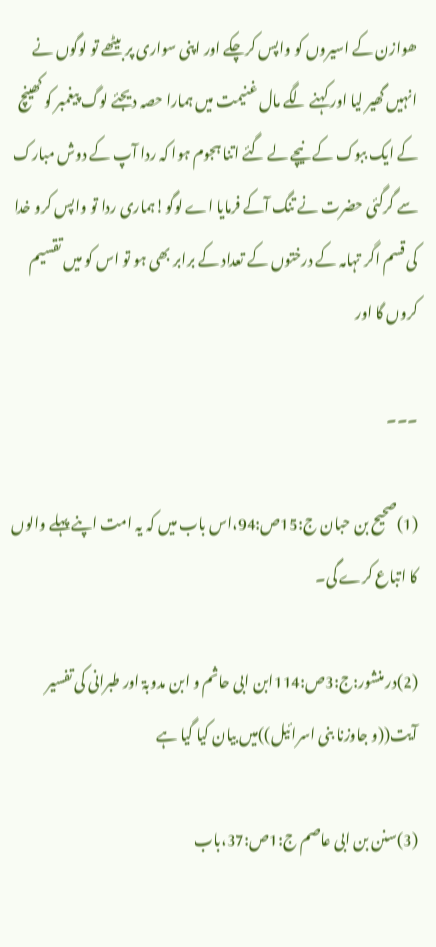ھوازن کے اسیروں کو واپس کرچکے اور اپنی سواری پر بیٹھے تو لوگوں نے انہیں گھیر لیا اور کہنے لگے مال غنیمت میں ہمارا حصہ دیجئے لوگ پیغمبر کو کھینچ کے ایک ببوک کے نیچے لے گئے اتنا ہجوم ہوا کہ ردا آپ کے دوش مبارک سے گرگئی حضرت نے تنگ آکے فرمایا اے لوگو!ہماری ردا تو واپس کرو خدا کی قسم اگر تہامہ کے درختوں کے تعداد کے برابر بھی ہو تو اس کو میں تقسیم کروں گا اور

۔۔۔

(1)صحیح بن حبان ج:15ص:94،اس باب میں کہ یہ امت اپنے پہلے والوں کا اتباع کرے گی۔

(2)در منشور:ج:3ص:114ابن ابی حاثم و ابن مدوبۃ اور طبرانی کی تفسیر آیت((و جاوزنا بنی اسرائیل))میں بیان کیا گیا ہے

(3)سنن بن ابی عاصم ج:1ص:37،باب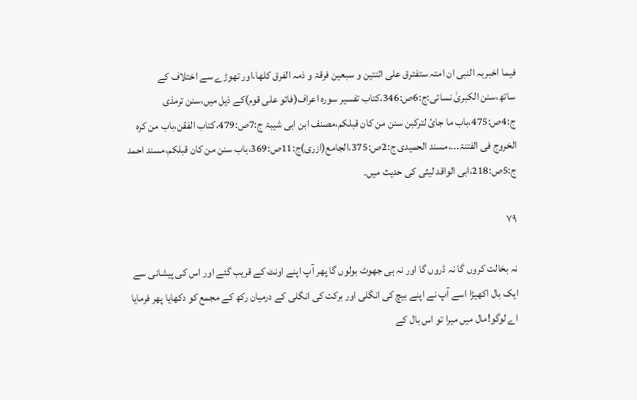فیما اخبربہ النبی ان امتہ ستفترق علی اثنتین و سبعین فرقۃ و ذمہ الفرق کلھا،اور تھوڑے سے اختلاف کے ساتھ،سنن الکبریٰ نسائی:ج:6ص:346،کتاب تفسیر سورہ اعراف(فاتو علی قوم)کے ذیل میں،سنن ترمذی ج:4ص:475،باب ما جائ لترکبن سنن من کان قبلکم،مصنف ابن ابی شیبۃ ج:7ص:479،کتاب الفقن،باب من کرہ الخروج فی الفتنۃ...،مسند الحمیدی ج:2ص:375،الجامع(ازری)ج:11ص:369،باب سنن من کان قبلکم،مسند احمد ج:5ص:218،ابی الواقد لیثی کی حدیث میں۔

۷۹

نہ بخالت کروں گا نہ ڈروں گا اور نہ ہی جھوٹ بولوں گا پھر آپ اپنے اونٹ کے قریب گئے اور اس کی پیشانی سے ایک بال اکھیڑا اسے آپ نے اپنے بیچ کی انگلی اور برکت کی انگلی کے درمیان رکھ کے مجمع کو دکھایا پھر فرمایا اے لوگو!مال میں میرا تو اس بال کے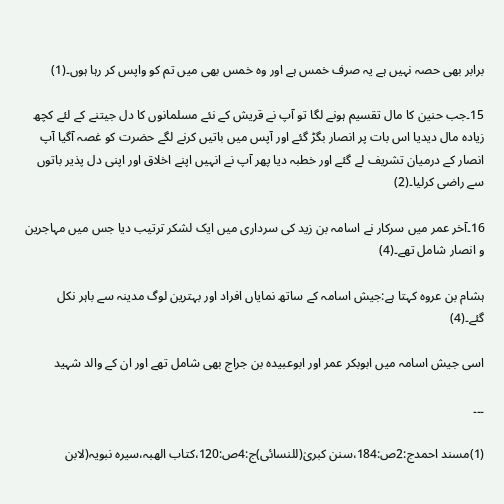برابر بھی حصہ نہیں ہے یہ صرف خمس ہے اور وہ خمس بھی میں تم کو واپس کر رہا ہوں۔(1)

15۔جب حنین کا مال تقسیم ہونے لگا تو آپ نے قریش کے نئے مسلمانوں کا دل جیتنے کے لئے کچھ زیادہ مال دیدیا اس بات پر انصار بگڑ گئے اور آپس میں باتیں کرنے لگے حضرت کو غصہ آگیا آپ انصار کے درمیان تشریف لے گئے اور خطبہ دیا پھر آپ نے انہیں اپنے اخلاق اور اپنی دل پذیر باتوں سے راضی کرلیا۔(2)

16۔آخر عمر میں سرکار نے اسامہ بن زید کی سرداری میں ایک لشکر ترتیب دیا جس میں مہاجرین و انصار شامل تھے۔(4)

ہشام بن عروہ کہتا ہے:جیش اسامہ کے ساتھ نمایاں افراد اور بہترین لوگ مدینہ سے باہر نکل گئے۔(4)

اسی جیش اسامہ میں ابوبکر عمر اور ابوعبیدہ بن جراج بھی شامل تھے اور ان کے والد شہید

۔۔۔

(1)مسند احمدج:2ص:184،سنن کبریٰ(للنسائی)ج:4ص:120،کتاب الھبہ،سیرہ نبویہ(لابن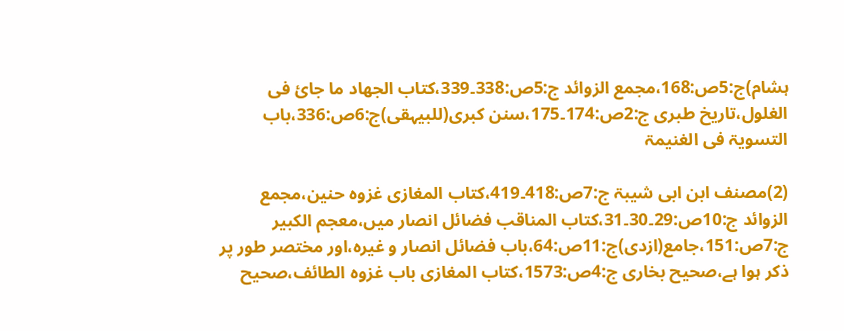ہشام)ج:5ص:168،مجمع الزوائد ج:5ص:338۔339،کتاب الجھاد ما جائ فی الغلول،تاریخ طبری ج:2ص:174۔175،سنن کبری(للبیہقی)ج:6ص:336،باب التسویۃ فی الغنیمۃ

(2)مصنف ابن ابی شیبۃ ج:7ص:418۔419،کتاب المغازی غزوہ حنین،مجمع الزوائد ج:10ص:29۔30۔31،کتاب المناقب فضائل انصار میں،معجم الکبیر ج:7ص:151،جامع(ازدی)ج:11ص:64،باب فضائل انصار و غیرہ،اور مختصر طور پر ذکر ہوا ہے،صحیح بخاری ج:4ص:1573،کتاب المغازی باب غزوہ الطائف،صحیح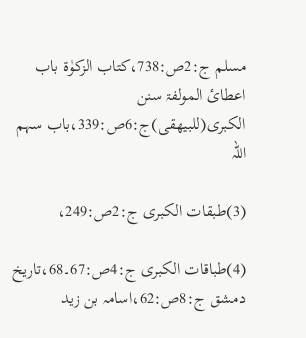مسلم ج:2ص:738،کتاب الزکوٰۃ باب اعطائ المولفۃ سنن الکبری(للبیھقی)ج:6ص:339،باب سہم اللہ

(3)طبقات الکبری ج:2ص:249،

(4)طباقات الکبری ج:4ص:67۔68،تاریخ دمشق ج:8ص:62،اسامہ بن زید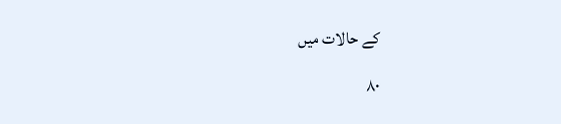کے حالات میں

۸۰